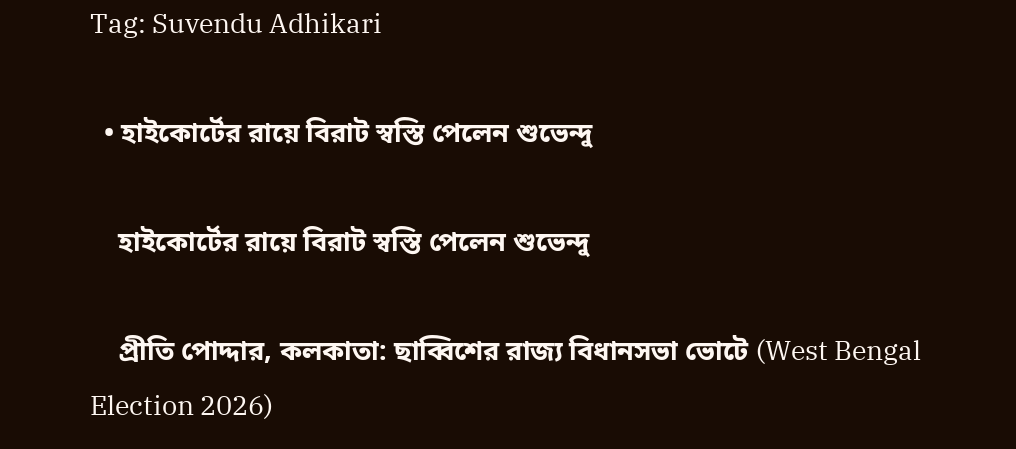Tag: Suvendu Adhikari

  • হাইকোর্টের রায়ে বিরাট স্বস্তি পেলেন শুভেন্দু

    হাইকোর্টের রায়ে বিরাট স্বস্তি পেলেন শুভেন্দু

    প্রীতি পোদ্দার, কলকাতা: ছাব্বিশের রাজ্য বিধানসভা ভোটে (West Bengal Election 2026)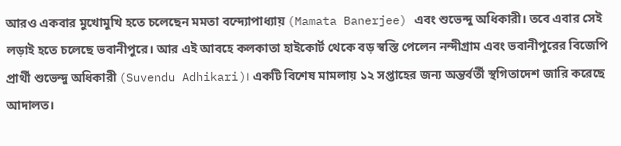আরও একবার মুখোমুখি হতে চলেছেন মমতা বন্দ্যোপাধ্যায় (Mamata Banerjee) এবং শুভেন্দু অধিকারী। তবে এবার সেই লড়াই হতে চলেছে ভবানীপুরে। আর এই আবহে কলকাতা হাইকোর্ট থেকে বড় স্বস্তি পেলেন নন্দীগ্রাম এবং ভবানীপুরের বিজেপি প্রার্থী শুভেন্দু অধিকারী (Suvendu Adhikari)। একটি বিশেষ মামলায় ১২ সপ্তাহের জন্য অন্তর্বর্তী স্থগিতাদেশ জারি করেছে আদালত।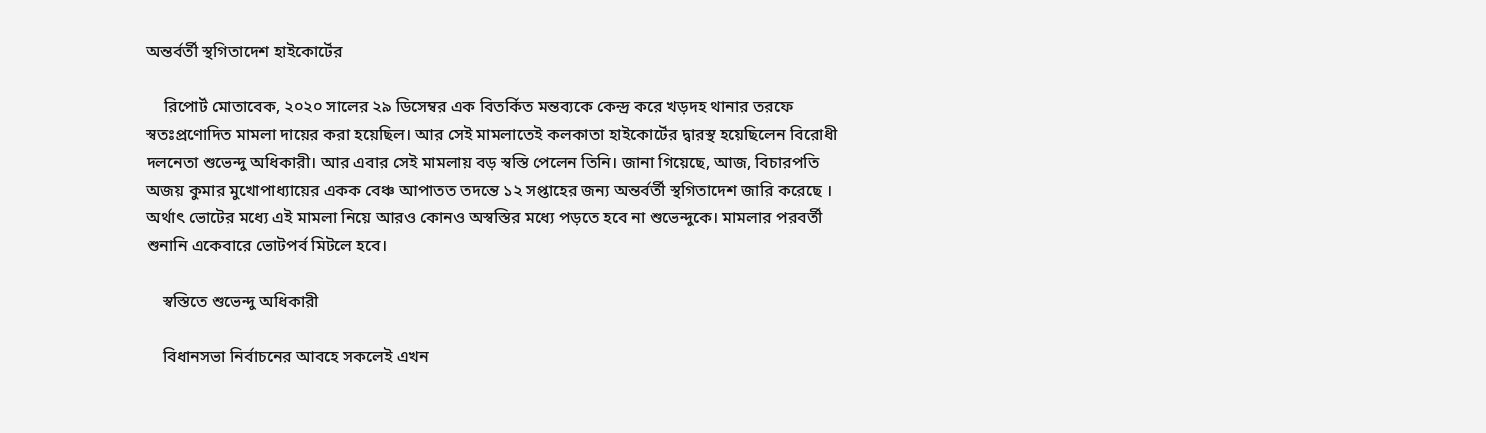অন্তর্বর্তী স্থগিতাদেশ হাইকোর্টের

    রিপোর্ট মোতাবেক, ২০২০ সালের ২৯ ডিসেম্বর এক বিতর্কিত মন্তব্যকে কেন্দ্র করে খড়দহ থানার তরফে স্বতঃপ্রণোদিত মামলা দায়ের করা হয়েছিল। আর সেই মামলাতেই কলকাতা হাইকোর্টের দ্বারস্থ হয়েছিলেন বিরোধী দলনেতা শুভেন্দু অধিকারী। আর এবার সেই মামলায় বড় স্বস্তি পেলেন তিনি। জানা গিয়েছে, আজ, বিচারপতি অজয় কুমার মুখোপাধ্যায়ের একক বেঞ্চ আপাতত তদন্তে ১২ সপ্তাহের জন্য অন্তর্বর্তী স্থগিতাদেশ জারি করেছে । অর্থাৎ ভোটের মধ্যে এই মামলা নিয়ে আরও কোনও অস্বস্তির মধ্যে পড়তে হবে না শুভেন্দুকে। মামলার পরবর্তী শুনানি একেবারে ভোটপর্ব মিটলে হবে।

    স্বস্তিতে শুভেন্দু অধিকারী

    বিধানসভা নির্বাচনের আবহে সকলেই এখন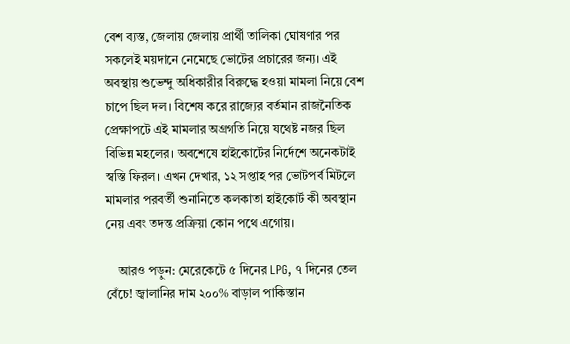বেশ ব্যস্ত, জেলায় জেলায় প্রার্থী তালিকা ঘোষণার পর সকলেই ময়দানে নেমেছে ভোটের প্রচারের জন্য। এই অবস্থায় শুভেন্দু অধিকারীর বিরুদ্ধে হওয়া মামলা নিয়ে বেশ চাপে ছিল দল। বিশেষ করে রাজ্যের বর্তমান রাজনৈতিক প্রেক্ষাপটে এই মামলার অগ্রগতি নিয়ে যথেষ্ট নজর ছিল বিভিন্ন মহলের। অবশেষে হাইকোর্টের নির্দেশে অনেকটাই স্বস্তি ফিরল। এখন দেখার, ১২ সপ্তাহ পর ভোটপর্ব মিটলে মামলার পরবর্তী শুনানিতে কলকাতা হাইকোর্ট কী অবস্থান নেয় এবং তদন্ত প্রক্রিয়া কোন পথে এগোয়।

    আরও পড়ুন: মেরেকেটে ৫ দিনের LPG, ৭ দিনের তেল বেঁচে! জ্বালানির দাম ২০০% বাড়াল পাকিস্তান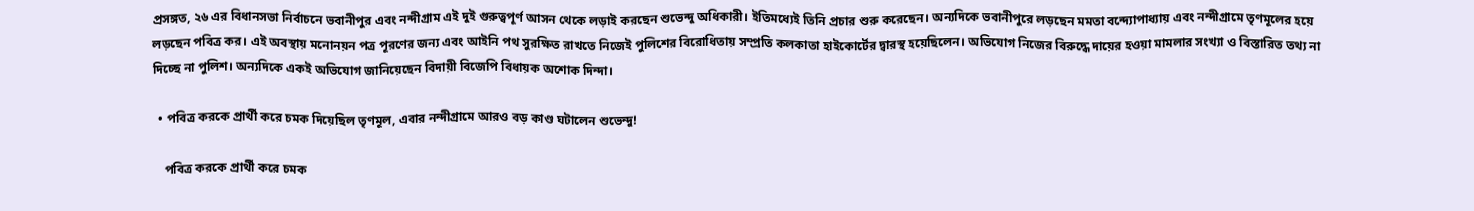প্রসঙ্গত, ২৬ এর বিধানসভা নির্বাচনে ভবানীপুর এবং নন্দীগ্রাম এই দুই গুরুত্বপূর্ণ আসন থেকে লড়াই করছেন শুভেন্দু অধিকারী। ইতিমধ্যেই তিনি প্রচার শুরু করেছেন। অন্যদিকে ভবানীপুরে লড়ছেন মমতা বন্দ্যোপাধ্যায় এবং নন্দীগ্রামে তৃণমূলের হয়ে লড়ছেন পবিত্র কর। এই অবস্থায় মনোনয়ন পত্র পূরণের জন্য এবং আইনি পথ সুরক্ষিত রাখতে নিজেই পুলিশের বিরোধিতায় সম্প্রতি কলকাতা হাইকোর্টের দ্বারস্থ হয়েছিলেন। অভিযোগ নিজের বিরুদ্ধে দায়ের হওয়া মামলার সংখ্যা ও বিস্তারিত তথ্য না দিচ্ছে না পুলিশ। অন্যদিকে একই অভিযোগ জানিয়েছেন বিদায়ী বিজেপি বিধায়ক অশোক দিন্দা।

  • পবিত্র করকে প্রার্থী করে চমক দিয়েছিল তৃণমূল, এবার নন্দীগ্রামে আরও বড় কাণ্ড ঘটালেন শুভেন্দু!

    পবিত্র করকে প্রার্থী করে চমক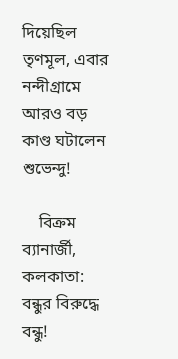দিয়েছিল তৃণমূল, এবার নন্দীগ্রামে আরও বড় কাণ্ড ঘটালেন শুভেন্দু!

    বিক্রম ব্যানার্জী, কলকাতা: বন্ধুর বিরুদ্ধে বন্ধু!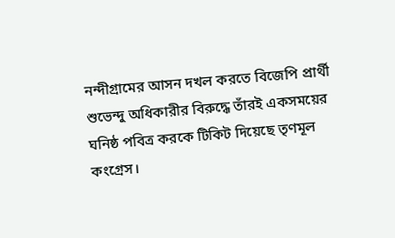নন্দীগ্রামের আসন দখল করতে বিজেপি প্রার্থী শুভেন্দু অধিকারীর বিরুদ্ধে তাঁরই একসময়ের ঘনিষ্ঠ পবিত্র করকে টিকিট দিয়েছে তৃণমূল কংগ্রেস।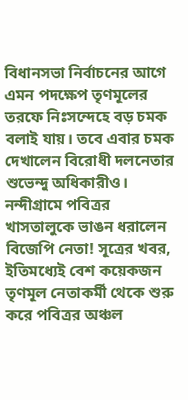বিধানসভা নির্বাচনের আগে এমন পদক্ষেপ তৃণমূলের তরফে নিঃসন্দেহে বড় চমক বলাই যায়। তবে এবার চমক দেখালেন বিরোধী দলনেতার শুভেন্দু অধিকারীও। নন্দীগ্রামে পবিত্রর খাসতালুকে ভাঙন ধরালেন বিজেপি নেতা! সূত্রের খবর, ইতিমধ্যেই বেশ কয়েকজন তৃণমূল নেতাকর্মী থেকে শুরু করে পবিত্রর অঞ্চল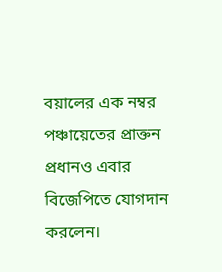বয়ালের এক নম্বর পঞ্চায়েতের প্রাক্তন প্রধানও এবার বিজেপিতে যোগদান করলেন।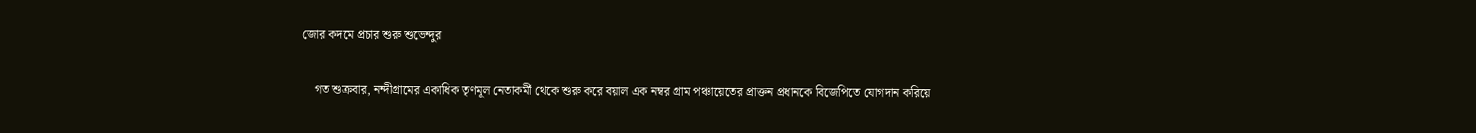জোর কদমে প্রচার শুরু শুভেন্দুর

    গত শুক্রবার, নন্দীগ্রামের একাধিক তৃণমূল নেতাকর্মী থেকে শুরু করে বয়াল এক নম্বর গ্রাম পঞ্চায়েতের প্রাক্তন প্রধানকে বিজেপিতে যোগদান করিয়ে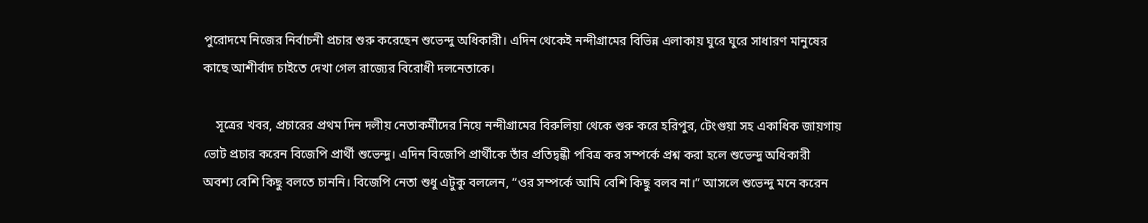পুরোদমে নিজের নির্বাচনী প্রচার শুরু করেছেন শুভেন্দু অধিকারী। এদিন থেকেই নন্দীগ্রামের বিভিন্ন এলাকায় ঘুরে ঘুরে সাধারণ মানুষের কাছে আশীর্বাদ চাইতে দেখা গেল রাজ্যের বিরোধী দলনেতাকে।

    সূত্রের খবর, প্রচারের প্রথম দিন দলীয় নেতাকর্মীদের নিয়ে নন্দীগ্রামের বিরুলিয়া থেকে শুরু করে হরিপুর, টেংগুয়া সহ একাধিক জায়গায় ভোট প্রচার করেন বিজেপি প্রার্থী শুভেন্দু। এদিন বিজেপি প্রার্থীকে তাঁর প্রতিদ্বন্ধী পবিত্র কর সম্পর্কে প্রশ্ন করা হলে শুভেন্দু অধিকারী অবশ্য বেশি কিছু বলতে চাননি। বিজেপি নেতা শুধু এটুকু বললেন, “ওর সম্পর্কে আমি বেশি কিছু বলব না।” আসলে শুভেন্দু মনে করেন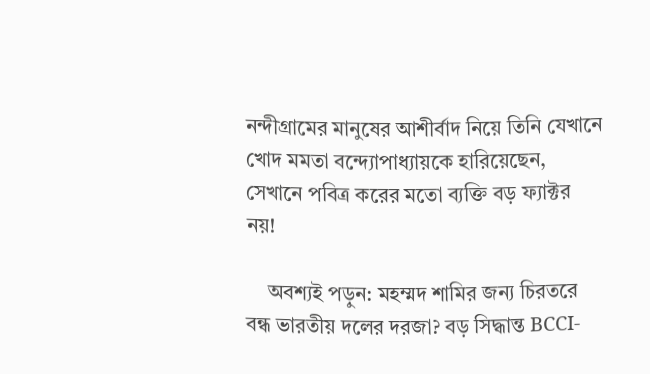নন্দীগ্রামের মানুষের আশীর্বাদ নিয়ে তিনি যেখানে খোদ মমতা বন্দ্যোপাধ্যায়কে হারিয়েছেন, সেখানে পবিত্র করের মতো ব্যক্তি বড় ফ্যাক্টর নয়!

    অবশ্যই পড়ুন: মহম্মদ শামির জন্য চিরতরে বন্ধ ভারতীয় দলের দরজা? বড় সিদ্ধান্ত BCCI-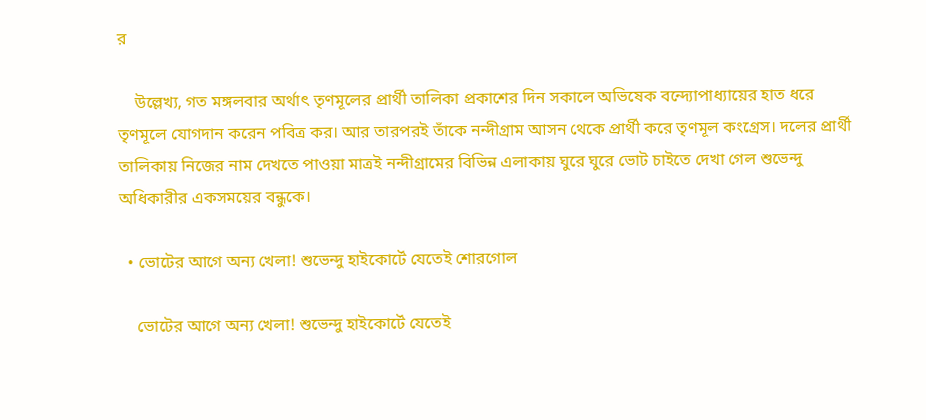র

    উল্লেখ্য, গত মঙ্গলবার অর্থাৎ তৃণমূলের প্রার্থী তালিকা প্রকাশের দিন সকালে অভিষেক বন্দ্যোপাধ্যায়ের হাত ধরে তৃণমূলে যোগদান করেন পবিত্র কর। আর তারপরই তাঁকে নন্দীগ্রাম আসন থেকে প্রার্থী করে তৃণমূল কংগ্রেস। দলের প্রার্থী তালিকায় নিজের নাম দেখতে পাওয়া মাত্রই নন্দীগ্রামের বিভিন্ন এলাকায় ঘুরে ঘুরে ভোট চাইতে দেখা গেল শুভেন্দু অধিকারীর একসময়ের বন্ধুকে।

  • ভোটের আগে অন্য খেলা! শুভেন্দু হাইকোর্টে যেতেই শোরগোল

    ভোটের আগে অন্য খেলা! শুভেন্দু হাইকোর্টে যেতেই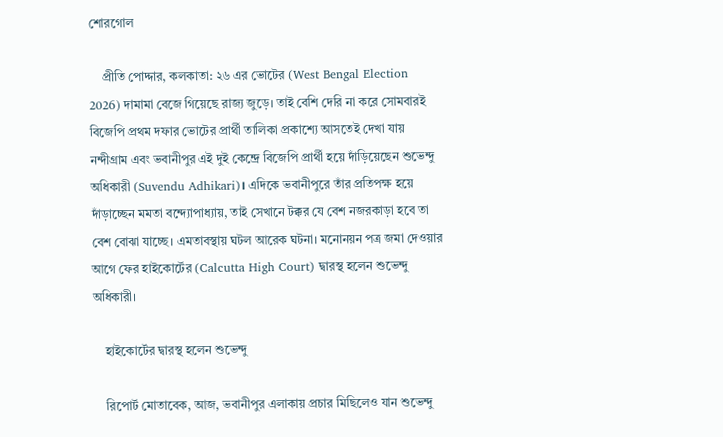শোরগোল

    প্রীতি পোদ্দার, কলকাতা: ২৬ এর ভোটের (West Bengal Election 2026) দামামা বেজে গিয়েছে রাজ্য জুড়ে। তাই বেশি দেরি না করে সোমবারই বিজেপি প্রথম দফার ভোটের প্রার্থী তালিকা প্রকাশ্যে আসতেই দেখা যায় নন্দীগ্রাম এবং ভবানীপুর এই দুই কেন্দ্রে বিজেপি প্রার্থী হয়ে দাঁড়িয়েছেন শুভেন্দু অধিকারী (Suvendu Adhikari)। এদিকে ভবানীপুরে তাঁর প্রতিপক্ষ হয়ে দাঁড়াচ্ছেন মমতা বন্দ্যোপাধ্যায়, তাই সেখানে টক্কর যে বেশ নজরকাড়া হবে তা বেশ বোঝা যাচ্ছে। এমতাবস্থায় ঘটল আরেক ঘটনা। মনোনয়ন পত্র জমা দেওয়ার আগে ফের হাইকোর্টের (Calcutta High Court) দ্বারস্থ হলেন শুভেন্দু অধিকারী।

    হাইকোর্টের দ্বারস্থ হলেন শুভেন্দু

    রিপোর্ট মোতাবেক, আজ, ভবানীপুর এলাকায় প্রচার মিছিলেও যান শুভেন্দু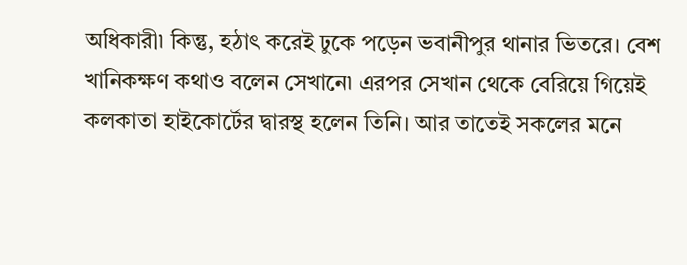অধিকারী৷ কিন্তু, হঠাৎ করেই ঢুকে পড়েন ভবানীপুর থানার ভিতরে। বেশ খানিকক্ষণ কথাও বলেন সেখানে৷ এরপর সেখান থেকে বেরিয়ে গিয়েই কলকাতা হাইকোর্টের দ্বারস্থ হলেন তিনি। আর তাতেই সকলের মনে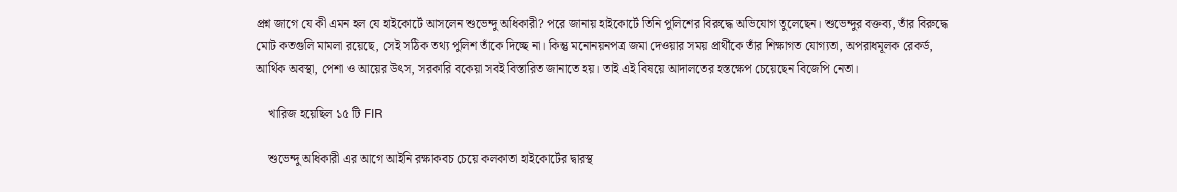প্রশ্ন জাগে যে কী এমন হল যে হাইকোর্টে আসলেন শুভেন্দু অধিকারী? পরে জানায় হাইকোর্টে তিনি পুলিশের বিরুদ্ধে অভিযোগ তুলেছেন। শুভেন্দুর বক্তব্য, তাঁর বিরুদ্ধে মোট কতগুলি মামলা রয়েছে, সেই সঠিক তথ্য পুলিশ তাঁকে দিচ্ছে না। কিন্তু মনোনয়নপত্র জমা দেওয়ার সময় প্রার্থীকে তাঁর শিক্ষাগত যোগ্যতা, অপরাধমূলক রেকর্ড, আর্থিক অবস্থা, পেশা ও আয়ের উৎস, সরকারি বকেয়া সবই বিস্তারিত জানাতে হয়। তাই এই বিষয়ে আদালতের হস্তক্ষেপ চেয়েছেন বিজেপি নেতা।

    খারিজ হয়েছিল ১৫ টি FIR

    শুভেন্দু অধিকারী এর আগে আইনি রক্ষাকবচ চেয়ে কলকাতা হাইকোর্টের দ্বারস্থ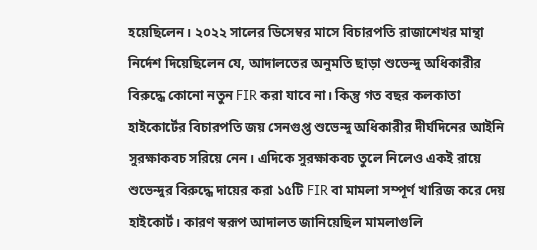হয়েছিলেন। ২০২২ সালের ডিসেম্বর মাসে বিচারপতি রাজাশেখর মান্থা নির্দেশ দিয়েছিলেন যে, আদালতের অনুমতি ছাড়া শুভেন্দু অধিকারীর বিরুদ্ধে কোনো নতুন FIR করা যাবে না। কিন্তু গত বছর কলকাতা হাইকোর্টের বিচারপতি জয় সেনগুপ্ত শুভেন্দু অধিকারীর দীর্ঘদিনের আইনি সুরক্ষাকবচ সরিয়ে নেন। এদিকে সুরক্ষাকবচ তুলে নিলেও একই রায়ে শুভেন্দুর বিরুদ্ধে দায়ের করা ১৫টি FIR বা মামলা সম্পূর্ণ খারিজ করে দেয় হাইকোর্ট। কারণ স্বরূপ আদালত জানিয়েছিল মামলাগুলি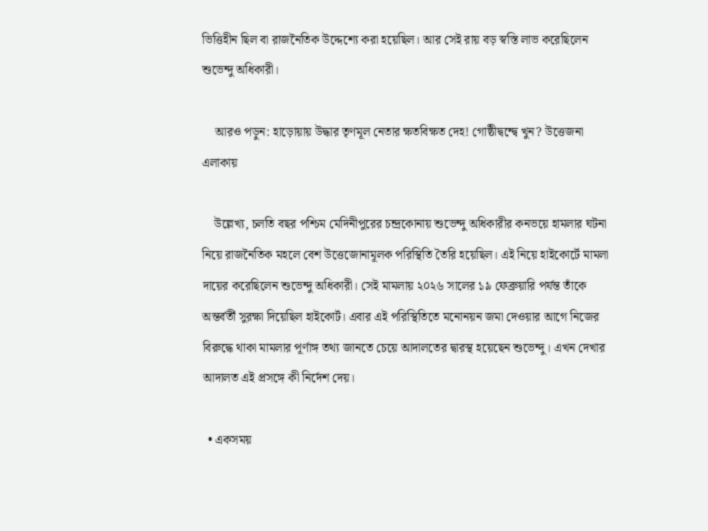ভিত্তিহীন ছিল বা রাজনৈতিক উদ্দেশ্যে করা হয়েছিল। আর সেই রায় বড় স্বস্তি লাভ করেছিলেন শুভেন্দু অধিকারী।

    আরও পড়ুন: হাড়োয়ায় উদ্ধার তৃণমূল নেতার ক্ষতবিক্ষত দেহ! গোষ্ঠীদ্বন্দ্বে খুন? উত্তেজনা এলাকায়

    উল্লেখ্য, চলতি বছর পশ্চিম মেদিনীপুরের চন্দ্রকোনায় শুভেন্দু অধিকারীর কনভয়ে হামলার ঘটনা নিয়ে রাজনৈতিক মহলে বেশ উত্তেজোনামূলক পরিস্থিতি তৈরি হয়েছিল। এই নিয়ে হাইকোর্টে মামলা দায়ের করেছিলেন শুভেন্দু অধিকারী। সেই মামলায় ২০২৬ সালের ১৯ ফেব্রুয়ারি পর্যন্ত তাঁকে অন্তর্বর্তী সুরক্ষা দিয়েছিল হাইকোর্ট। এবার এই পরিস্থিতিতে মনোনয়ন জমা দেওয়ার আগে নিজের বিরুদ্ধে থাকা মামলার পূর্ণাঙ্গ তথ্য জানতে চেয়ে আদালতের দ্বারস্থ হয়েছেন শুভেন্দু। এখন দেখার আদালত এই প্রসঙ্গে কী নির্দেশ দেয়।

  • একসময়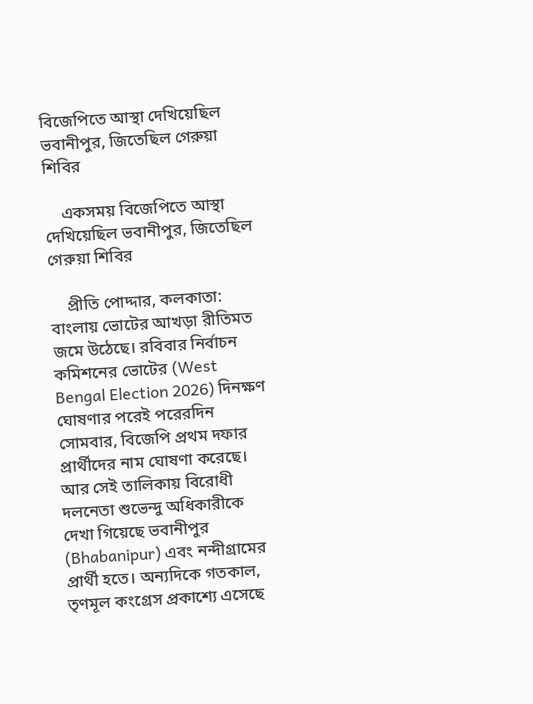বিজেপিতে আস্থা দেখিয়েছিল ভবানীপুর, জিতেছিল গেরুয়া শিবির

    একসময় বিজেপিতে আস্থা দেখিয়েছিল ভবানীপুর, জিতেছিল গেরুয়া শিবির

    প্রীতি পোদ্দার, কলকাতা: বাংলায় ভোটের আখড়া রীতিমত জমে উঠেছে। রবিবার নির্বাচন কমিশনের ভোটের (West Bengal Election 2026) দিনক্ষণ ঘোষণার পরেই পরেরদিন সোমবার, বিজেপি প্রথম দফার প্রার্থীদের নাম ঘোষণা করেছে। আর সেই তালিকায় বিরোধী দলনেতা শুভেন্দু অধিকারীকে দেখা গিয়েছে ভবানীপুর (Bhabanipur) এবং নন্দীগ্রামের প্রার্থী হতে। অন্যদিকে গতকাল, তৃণমূল কংগ্রেস প্রকাশ্যে এসেছে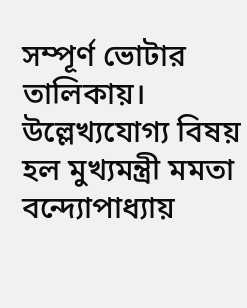সম্পূর্ণ ভোটার তালিকায়। উল্লেখ্যযোগ্য বিষয় হল মুখ্যমন্ত্রী মমতা বন্দ্যোপাধ্যায়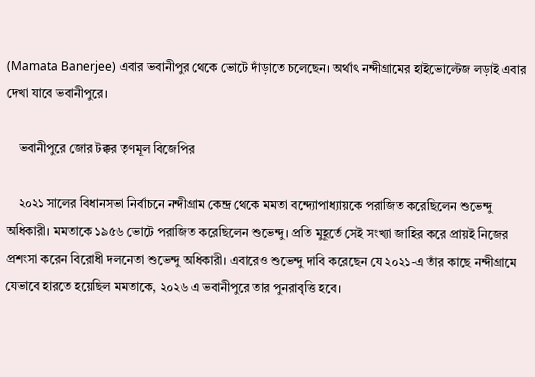(Mamata Banerjee) এবার ভবানীপুর থেকে ভোটে দাঁড়াতে চলেছেন। অর্থাৎ নন্দীগ্রামের হাইভোল্টেজ লড়াই এবার দেখা যাবে ভবানীপুরে।

    ভবানীপুরে জোর টক্কর তৃণমূল বিজেপির

    ২০২১ সালের বিধানসভা নির্বাচনে নন্দীগ্রাম কেন্দ্র থেকে মমতা বন্দ্যোপাধ্যায়কে পরাজিত করেছিলেন শুভেন্দু অধিকারী। মমতাকে ১৯৫৬ ভোটে পরাজিত করেছিলেন শুভেন্দু। প্রতি মুহূর্তে সেই সংখ্যা জাহির করে প্রায়ই নিজের প্রশংসা করেন বিরোধী দলনেতা শুভেন্দু অধিকারী। এবারেও শুভেন্দু দাবি করেছেন যে ২০২১-এ তাঁর কাছে নন্দীগ্রামে যেভাবে হারতে হয়েছিল মমতাকে, ২০২৬ এ ভবানীপুরে তার পুনরাবৃত্তি হবে।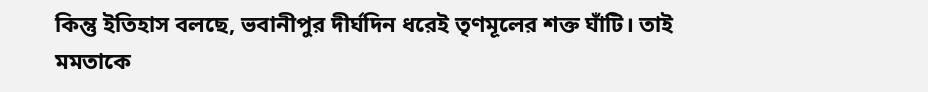কিন্তু ইতিহাস বলছে, ভবানীপুর দীর্ঘদিন ধরেই তৃণমূলের শক্ত ঘাঁটি। তাই মমতাকে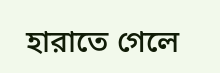হারাতে গেলে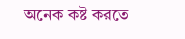অনেক কষ্ট করতে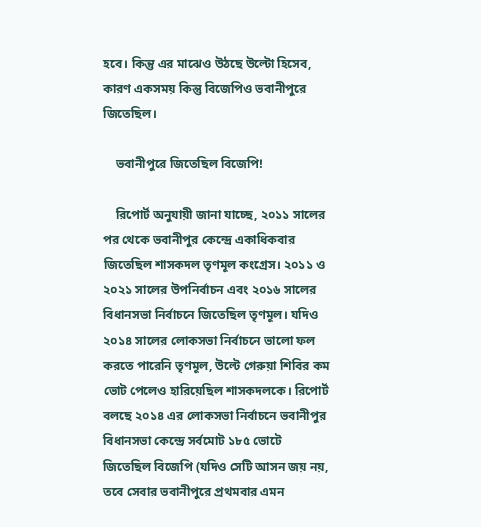হবে। কিন্তু এর মাঝেও উঠছে উল্টো হিসেব, কারণ একসময় কিন্তু বিজেপিও ভবানীপুরে জিতেছিল।

    ভবানীপুরে জিতেছিল বিজেপি!

    রিপোর্ট অনুযায়ী জানা যাচ্ছে, ২০১১ সালের পর থেকে ভবানীপুর কেন্দ্রে একাধিকবার জিতেছিল শাসকদল তৃণমূল কংগ্রেস। ২০১১ ও ২০২১ সালের উপনির্বাচন এবং ২০১৬ সালের বিধানসভা নির্বাচনে জিতেছিল তৃণমূল। যদিও ২০১৪ সালের লোকসভা নির্বাচনে ভালো ফল করতে পারেনি তৃণমূল, উল্টে গেরুয়া শিবির কম ভোট পেলেও হারিয়েছিল শাসকদলকে। রিপোর্ট বলছে ২০১৪ এর লোকসভা নির্বাচনে ভবানীপুর বিধানসভা কেন্দ্রে সর্বমোট ১৮৫ ভোটে জিতেছিল বিজেপি (যদিও সেটি আসন জয় নয়, তবে সেবার ভবানীপুরে প্রথমবার এমন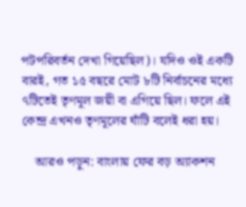পটপরিবর্তন দেখা গিয়েছিল)। যদিও ওই একটি বারই, গত ১৫ বছরে মোট ৮টি নির্বাচনের মধ্যে ৭টিতেই তৃণমূল জয়ী বা এগিয়ে ছিল। ফলে এই কেন্দ্র এখনও তৃণমূলের ঘাঁটি বলেই ধরা হয়।

    আরও পড়ুন: বাংলায় ফের বড় অ্যাকশন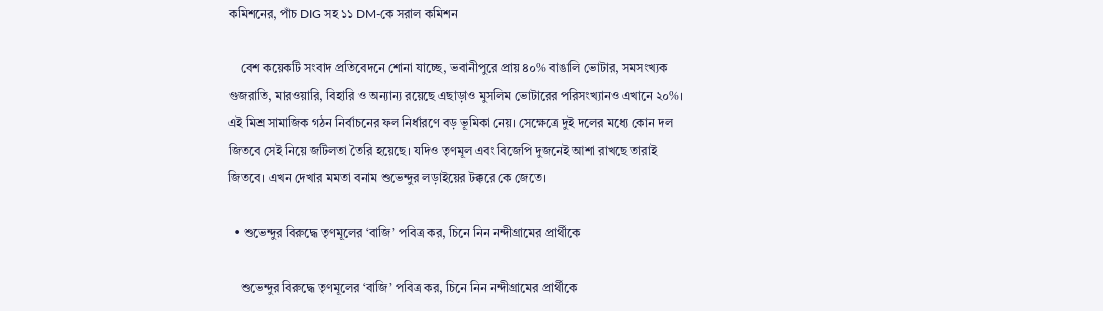কমিশনের, পাঁচ DIG সহ ১১ DM-কে সরাল কমিশন

    বেশ কয়েকটি সংবাদ প্রতিবেদনে শোনা যাচ্ছে, ভবানীপুরে প্রায় ৪০% বাঙালি ভোটার, সমসংখ্যক গুজরাতি, মারওয়ারি, বিহারি ও অন্যান্য রয়েছে এছাড়াও মুসলিম ভোটারের পরিসংখ্যানও এখানে ২০%। এই মিশ্র সামাজিক গঠন নির্বাচনের ফল নির্ধারণে বড় ভূমিকা নেয়। সেক্ষেত্রে দুই দলের মধ্যে কোন দল জিতবে সেই নিয়ে জটিলতা তৈরি হয়েছে। যদিও তৃণমূল এবং বিজেপি দুজনেই আশা রাখছে তারাই জিতবে। এখন দেখার মমতা বনাম শুভেন্দুর লড়াইয়ের টক্করে কে জেতে।

  • শুভেন্দুর বিরুদ্ধে তৃণমূলের ‘বাজি’ পবিত্র কর, চিনে নিন নন্দীগ্রামের প্রার্থীকে

    শুভেন্দুর বিরুদ্ধে তৃণমূলের ‘বাজি’ পবিত্র কর, চিনে নিন নন্দীগ্রামের প্রার্থীকে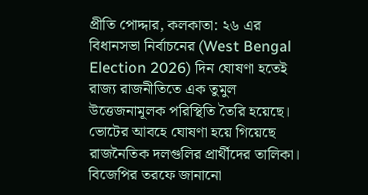প্রীতি পোদ্দার, কলকাতা: ২৬ এর বিধানসভা নির্বাচনের (West Bengal Election 2026) দিন ঘোষণা হতেই রাজ্য রাজনীতিতে এক তুমুল উত্তেজনামূলক পরিস্থিতি তৈরি হয়েছে। ভোটের আবহে ঘোষণা হয়ে গিয়েছে রাজনৈতিক দলগুলির প্রার্থীদের তালিকা। বিজেপির তরফে জানানো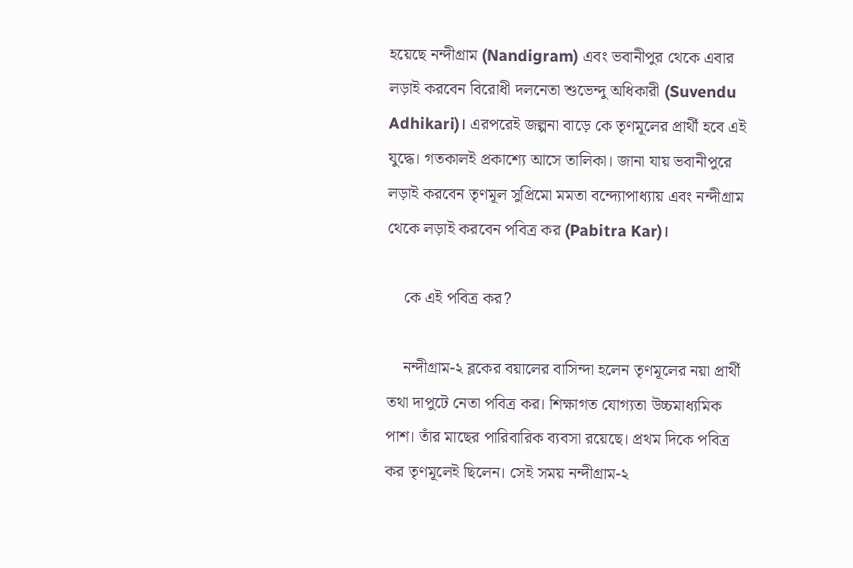হয়েছে নন্দীগ্রাম (Nandigram) এবং ভবানীপুর থেকে এবার লড়াই করবেন বিরোধী দলনেতা শুভেন্দু অধিকারী (Suvendu Adhikari)। এরপরেই জল্পনা বাড়ে কে তৃণমূলের প্রার্থী হবে এই যুদ্ধে। গতকালই প্রকাশ্যে আসে তালিকা। জানা যায় ভবানীপুরে লড়াই করবেন তৃণমূল সুপ্রিমো মমতা বন্দ্যোপাধ্যায় এবং নন্দীগ্রাম থেকে লড়াই করবেন পবিত্র কর (Pabitra Kar)।

    কে এই পবিত্র কর?

    নন্দীগ্রাম-২ ব্লকের বয়ালের বাসিন্দা হলেন তৃণমূলের নয়া প্রার্থী তথা দাপুটে নেতা পবিত্র কর। শিক্ষাগত যোগ্যতা উচ্চমাধ্যমিক পাশ। তাঁর মাছের পারিবারিক ব্যবসা রয়েছে। প্রথম দিকে পবিত্র কর তৃণমূলেই ছিলেন। সেই সময় নন্দীগ্রাম-২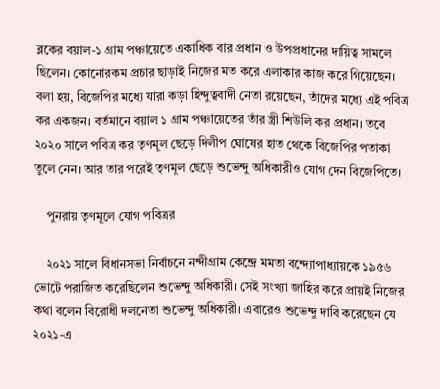ব্লকের বয়াল-১ গ্রাম পঞ্চায়েতে একাধিক বার প্রধান ও উপপ্রধানের দায়িত্ব সামলে ছিলেন। কোনোরকম প্রচার ছাড়াই নিজের মত করে এলাকার কাজ করে গিয়েছেন। বলা হয়, বিজেপির মধ্যে যারা কড়া হিন্দুত্ববাদী নেতা রয়েছেন, তাঁদের মধ্যে এই পবিত্র কর একজন। বর্তমানে বয়াল ১ গ্রাম পঞ্চায়েতের তাঁর স্ত্রী শিউলি কর প্রধান। তবে ২০২০ সালে পবিত্র কর তৃণমূল ছেড়ে দিলীপ ঘোষের হাত থেকে বিজেপির পতাকা তুলে নেন। আর তার পরেই তৃণমূল ছেড়ে শুভেন্দু অধিকারীও যোগ দেন বিজেপিতে।

    পুনরায় তৃণমূলে যোগ পবিত্রর

    ২০২১ সালে বিধানসভা নির্বাচনে নন্দীগ্রাম কেন্দ্রে মমতা বন্দ্যোপাধ্যায়কে ১৯৫৬ ভোটে পরাজিত করেছিলেন শুভেন্দু অধিকারী। সেই সংখ্যা জাহির করে প্রায়ই নিজের কথা বলেন বিরোধী দলনেতা শুভেন্দু অধিকারী। এবারেও শুভেন্দু দাবি করেছেন যে ২০২১-এ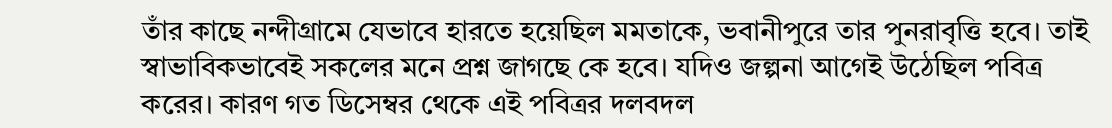তাঁর কাছে নন্দীগ্রামে যেভাবে হারতে হয়েছিল মমতাকে, ভবানীপুরে তার পুনরাবৃত্তি হবে। তাই স্বাভাবিকভাবেই সকলের মনে প্রশ্ন জাগছে কে হবে। যদিও জল্পনা আগেই উঠেছিল পবিত্র করের। কারণ গত ডিসেম্বর থেকে এই পবিত্রর দলবদল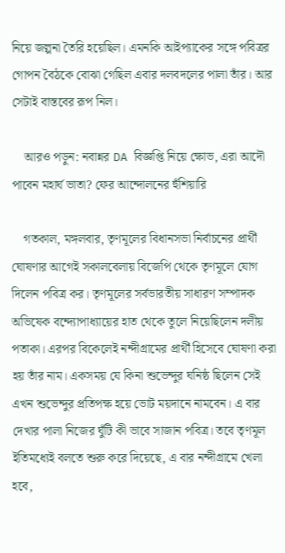নিয়ে জল্পনা তৈরি হয়েছিল। এমনকি আইপ্যাকের সঙ্গে পবিত্রর গোপন বৈঠকে বোঝা গেছিল এবার দলবদলের পালা তাঁর। আর সেটাই বাস্তবের রূপ নিল।

    আরও পড়ুন: নবান্নর DA বিজ্ঞপ্তি নিয়ে ক্ষোভ, এরা আদৌ পাবেন মহার্ঘ ভাতা? ফের আন্দোলনের হুঁশিয়ারি

    গতকাল, মঙ্গলবার, তৃণমূলের বিধানসভা নির্বাচনের প্রার্থী ঘোষণার আগেই সকালবেলায় বিজেপি থেকে তৃণমূলে যোগ দিলেন পবিত্র কর। তৃণমূলের সর্বভারতীয় সাধারণ সম্পাদক অভিষেক বন্দ্যোপাধ্যায়ের হাত থেকে তুলে নিয়েছিলেন দলীয় পতাকা। এরপর বিকেলেই নন্দীগ্রামের প্রার্থী হিসেবে ঘোষণা করা হয় তাঁর নাম। একসময় যে কিনা শুভেন্দুর ঘনিষ্ঠ ছিলেন সেই এখন শুভেন্দুর প্রতিপক্ষ হয়ে ভোট ময়দানে নামবেন। এ বার দেখার পালা নিজের ঘুঁটি কী ভাবে সাজান পবিত্র। তবে তৃণমূল ইতিমধ্যেই বলতে শুরু করে দিয়েছে, এ বার নন্দীগ্রামে খেলা হবে,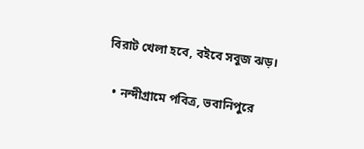বিরাট খেলা হবে, বইবে সবুজ ঝড়।

  • নন্দীগ্রামে পবিত্র, ভবানিপুরে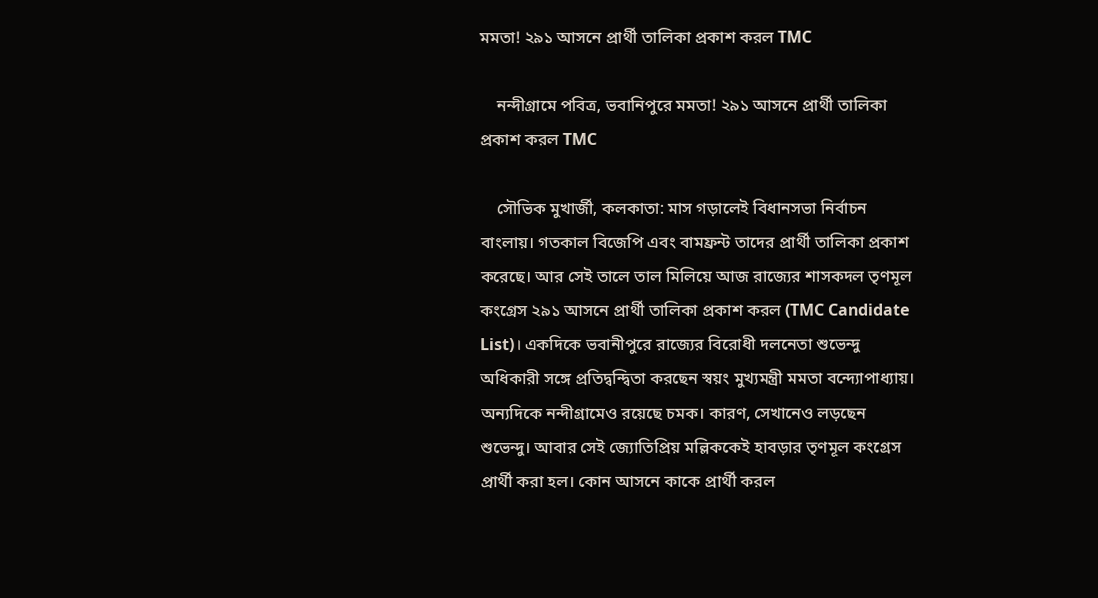মমতা! ২৯১ আসনে প্রার্থী তালিকা প্রকাশ করল TMC

    নন্দীগ্রামে পবিত্র, ভবানিপুরে মমতা! ২৯১ আসনে প্রার্থী তালিকা প্রকাশ করল TMC

    সৌভিক মুখার্জী, কলকাতা: মাস গড়ালেই বিধানসভা নির্বাচন বাংলায়। গতকাল বিজেপি এবং বামফ্রন্ট তাদের প্রার্থী তালিকা প্রকাশ করেছে। আর সেই তালে তাল মিলিয়ে আজ রাজ্যের শাসকদল তৃণমূল কংগ্রেস ২৯১ আসনে প্রার্থী তালিকা প্রকাশ করল (TMC Candidate List)। একদিকে ভবানীপুরে রাজ্যের বিরোধী দলনেতা শুভেন্দু অধিকারী সঙ্গে প্রতিদ্বন্দ্বিতা করছেন স্বয়ং মুখ্যমন্ত্রী মমতা বন্দ্যোপাধ্যায়। অন্যদিকে নন্দীগ্রামেও রয়েছে চমক। কারণ, সেখানেও লড়ছেন শুভেন্দু। আবার সেই জ্যোতিপ্রিয় মল্লিককেই হাবড়ার তৃণমূল কংগ্রেস প্রার্থী করা হল। কোন আসনে কাকে প্রার্থী করল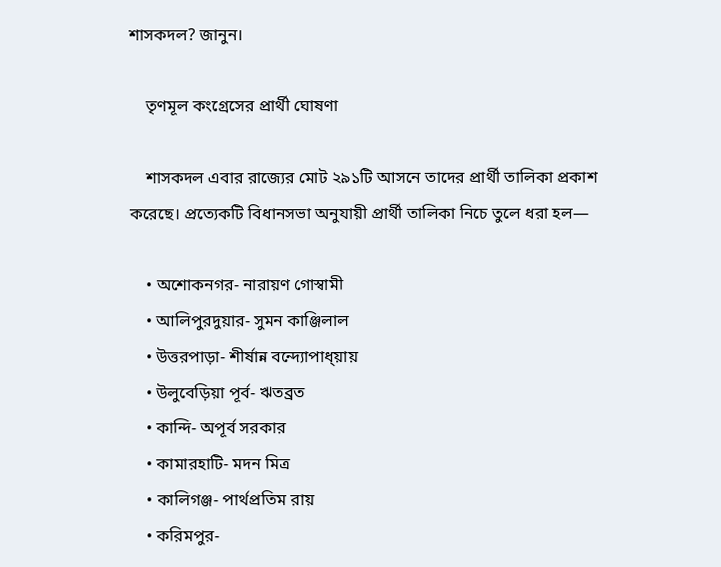শাসকদল? জানুন।

    তৃণমূল কংগ্রেসের প্রার্থী ঘোষণা

    শাসকদল এবার রাজ্যের মোট ২৯১টি আসনে তাদের প্রার্থী তালিকা প্রকাশ করেছে। প্রত্যেকটি বিধানসভা অনুযায়ী প্রার্থী তালিকা নিচে তুলে ধরা হল—

    • অশোকনগর- নারায়ণ গোস্বামী
    • আলিপুরদুয়ার- সুমন কাঞ্জিলাল
    • উত্তরপাড়া- শীর্ষান্ন বন্দ্যোপাধ্য়ায়
    • উলুবেড়িয়া পূর্ব- ঋতব্রত
    • কান্দি- অপূর্ব সরকার
    • কামারহাটি- মদন মিত্র
    • কালিগঞ্জ- পার্থপ্রতিম রায়
    • করিমপুর-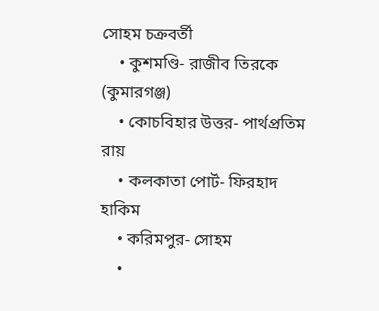সোহম চক্রবর্তী
    • কুশমণ্ডি- রাজীব তিরকে (কুমারগঞ্জ)
    • কোচবিহার উত্তর- পার্থপ্রতিম রায়
    • কলকাতা পোর্ট- ফিরহাদ হাকিম
    • করিমপুর- সোহম
    •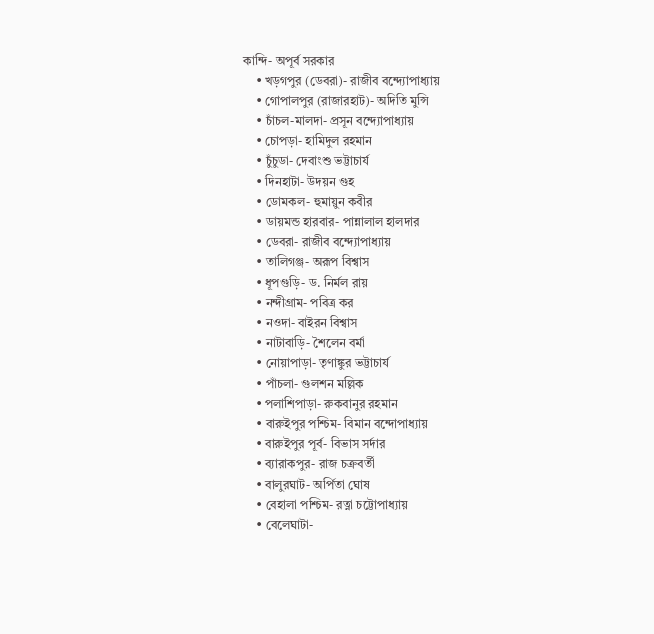কান্দি- অপূর্ব সরকার
    • খড়গপুর (ডেবরা)- রাজীব বন্দ্যোপাধ্যায়
    • গোপালপুর (রাজারহাট)- অদিতি মুন্সি
    • চাঁচল-মালদা- প্রসূন বন্দ্যোপাধ্যায়
    • চোপড়া- হামিদুল রহমান
    • চুঁচুডা- দেবাংশু ভট্টাচার্য
    • দিনহাটা- উদয়ন গুহ
    • ডোমকল- হুমায়ুন কবীর
    • ডায়মন্ড হারবার- পান্নালাল হালদার
    • ডেবরা- রাজীব বন্দ্যোপাধ্যায়
    • তালিগঞ্জ- অরূপ বিশ্বাস
    • ধূপগুড়ি- ড. নির্মল রায়
    • নন্দীগ্রাম- পবিত্র কর
    • নওদা- বাইরন বিশ্বাস
    • নাটাবাড়ি- শৈলেন বর্মা
    • নোয়াপাড়া- তৃণাঙ্কুর ভট্টাচার্য
    • পাঁচলা- গুলশন মল্লিক
    • পলাশিপাড়া- রুকবানুর রহমান
    • বারুইপুর পশ্চিম- বিমান বন্দোপাধ্যায়
    • বারুইপুর পূর্ব- বিভাস সর্দার
    • ব্যারাকপুর- রাজ চক্রবর্তী
    • বালুরঘাট- অর্পিতা ঘোষ
    • বেহালা পশ্চিম- রত্না চট্টোপাধ্যায়
    • বেলেঘাটা-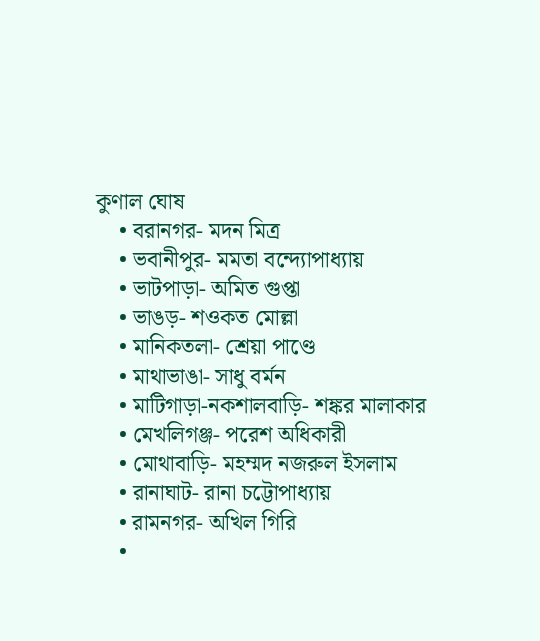কুণাল ঘোষ
    • বরানগর- মদন মিত্র
    • ভবানীপুর- মমতা বন্দ্যোপাধ্যায়
    • ভাটপাড়া- অমিত গুপ্তা
    • ভাঙড়- শওকত মোল্লা
    • মানিকতলা- শ্রেয়া পাণ্ডে
    • মাথাভাঙা- সাধু বর্মন
    • মাটিগাড়া-নকশালবাড়ি- শঙ্কর মালাকার
    • মেখলিগঞ্জ- পরেশ অধিকারী
    • মোথাবাড়ি- মহম্মদ নজরুল ইসলাম
    • রানাঘাট- রানা চট্টোপাধ্যায়
    • রামনগর- অখিল গিরি
    •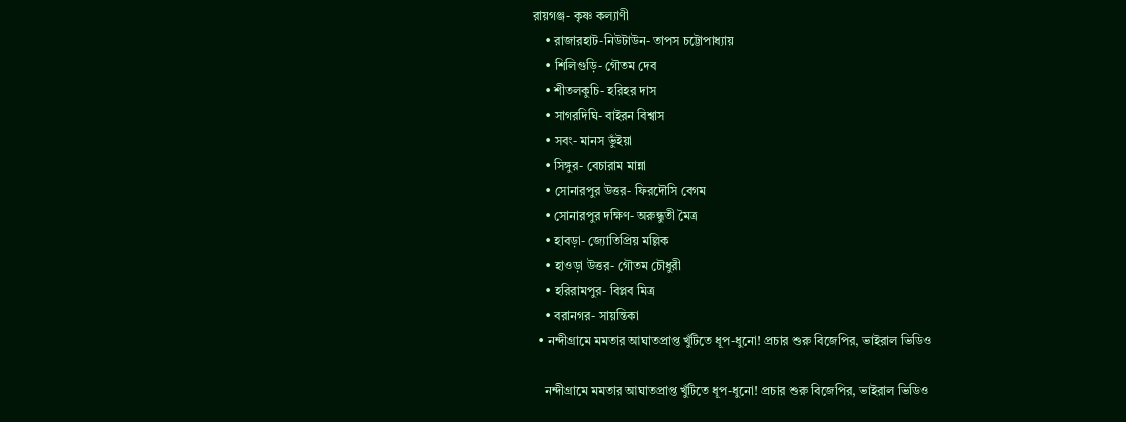রায়গঞ্জ- কৃষ্ণ কল্যাণী
    • রাজারহাট-নিউটাউন- তাপস চট্টোপাধ্যায়
    • শিলিগুড়ি- গৌতম দেব
    • শীতলকুচি- হরিহর দাস
    • সাগরদিঘি- বাইরন বিশ্বাস
    • সবং- মানস ভুঁইয়া
    • সিঙ্গুর- বেচারাম মান্না
    • সোনারপুর উত্তর- ফিরদৌসি বেগম
    • সোনারপুর দক্ষিণ- অরুন্ধুতী মৈত্র
    • হাবড়া- জ্যোতিপ্রিয় মল্লিক
    • হাওড়া উত্তর- গৌতম চৌধুরী
    • হরিরামপুর- বিপ্লব মিত্র
    • বরানগর- সায়ন্তিকা
  • নন্দীগ্রামে মমতার আঘাতপ্রাপ্ত খুঁটিতে ধূপ-ধুনো! প্রচার শুরু বিজেপির, ভাইরাল ভিডিও

    নন্দীগ্রামে মমতার আঘাতপ্রাপ্ত খুঁটিতে ধূপ-ধুনো! প্রচার শুরু বিজেপির, ভাইরাল ভিডিও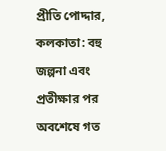প্রীতি পোদ্দার, কলকাতা: বহু জল্পনা এবং প্রতীক্ষার পর অবশেষে গত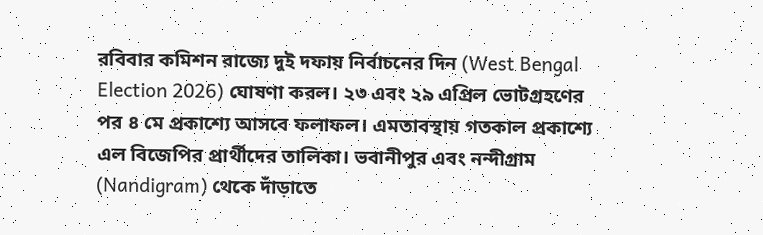রবিবার কমিশন রাজ্যে দুই দফায় নির্বাচনের দিন (West Bengal Election 2026) ঘোষণা করল। ২৩ এবং ২৯ এপ্রিল ভোটগ্রহণের পর ৪ মে প্রকাশ্যে আসবে ফলাফল। এমতাবস্থায় গতকাল প্রকাশ্যে এল বিজেপির প্রার্থীদের তালিকা। ভবানীপুর এবং নন্দীগ্রাম (Nandigram) থেকে দাঁড়াতে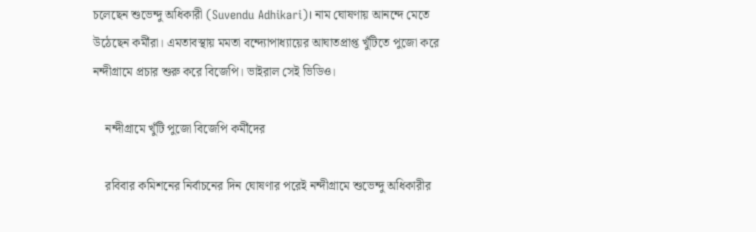চলেছেন শুভেন্দু অধিকারী (Suvendu Adhikari)। নাম ঘোষণায় আনন্দে মেতে উঠেছেন কর্মীরা। এমতাবস্থায় মমতা বন্দ্যোপাধ্যায়ের আঘাতপ্রাপ্ত খুঁটিতে পুজো করে নন্দীগ্রামে প্রচার শুরু করে বিজেপি। ভাইরাল সেই ভিডিও।

    নন্দীগ্রামে খুঁটি পুজো বিজেপি কর্মীদের

    রবিবার কমিশনের নির্বাচনের দিন ঘোষণার পরেই নন্দীগ্রামে শুভেন্দু অধিকারীর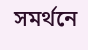সমর্থনে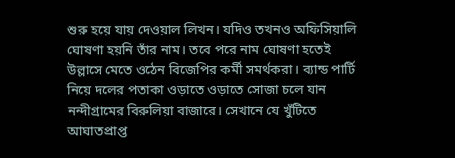শুরু হয়ে যায় দেওয়াল লিখন। যদিও তখনও অফিসিয়ালি ঘোষণা হয়নি তাঁর নাম। তবে পরে নাম ঘোষণা হতেই উল্লাসে মেতে ওঠেন বিজেপির কর্মী সমর্থকরা। ব্যান্ড পার্টি নিয়ে দলের পতাকা ওড়াতে ওড়াতে সোজা চলে যান নন্দীগ্রামের বিরুলিয়া বাজারে। সেখানে যে খুঁটিতে আঘাতপ্রাপ্ত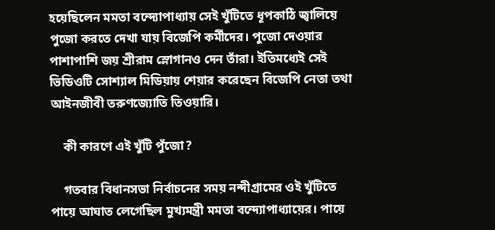হয়েছিলেন মমতা বন্দ্যোপাধ্যায় সেই খুঁটিতে ধূপকাঠি জ্বালিয়ে পুজো করতে দেখা যায় বিজেপি কর্মীদের। পুজো দেওয়ার পাশাপাশি জয় শ্রীরাম স্লোগানও দেন তাঁরা। ইতিমধ্যেই সেই ভিডিওটি সোশ্যাল মিডিয়ায় শেয়ার করেছেন বিজেপি নেতা তথা আইনজীবী তরুণজ্যোতি তিওয়ারি।

    কী কারণে এই খুঁটি পুঁজো?

    গতবার বিধানসভা নির্বাচনের সময় নন্দীগ্রামের ওই খুঁটিতে পায়ে আঘাত লেগেছিল মুখ্যমন্ত্রী মমতা বন্দ্যোপাধ্যায়ের। পায়ে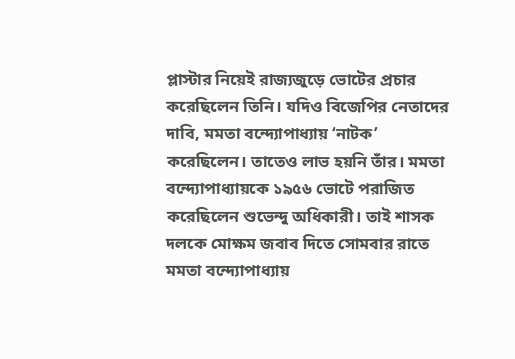প্লাস্টার নিয়েই রাজ্যজুড়ে ভোটের প্রচার করেছিলেন তিনি। যদিও বিজেপির নেতাদের দাবি, মমতা বন্দ্যোপাধ্যায় ‘নাটক’ করেছিলেন। তাতেও লাভ হয়নি তাঁর। মমতা বন্দ্যোপাধ্যায়কে ১৯৫৬ ভোটে পরাজিত করেছিলেন শুভেন্দু অধিকারী। তাই শাসক দলকে মোক্ষম জবাব দিতে সোমবার রাতে মমতা বন্দ্যোপাধ্যায়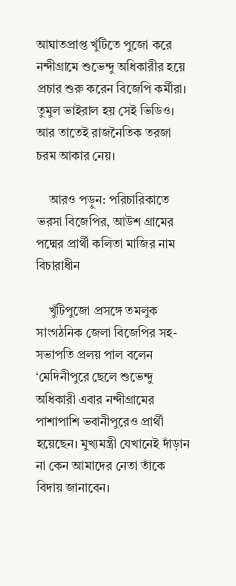আঘাতপ্রাপ্ত খুঁটিতে পুজো করে নন্দীগ্রামে শুভেন্দু অধিকারীর হয়ে প্রচার শুরু করেন বিজেপি কর্মীরা। তুমুল ভাইরাল হয় সেই ভিডিও। আর তাতেই রাজনৈতিক তরজা চরম আকার নেয়।

    আরও পড়ুন: পরিচারিকাতে ভরসা বিজেপির, আউশ গ্রামের পদ্মের প্রার্থী কলিতা মাজির নাম বিচারাধীন

    খুঁটিপুজো প্রসঙ্গে তমলুক সাংগঠনিক জেলা বিজেপির সহ-সভাপতি প্রলয় পাল বলেন ‘মেদিনীপুরে ছেলে শুভেন্দু অধিকারী এবার নন্দীগ্রামের পাশাপাশি ভবানীপুরেও প্রার্থী হয়েছেন। মুখ্যমন্ত্রী যেখানেই দাঁড়ান না কেন আমাদের নেতা তাঁকে বিদায় জানাবেন।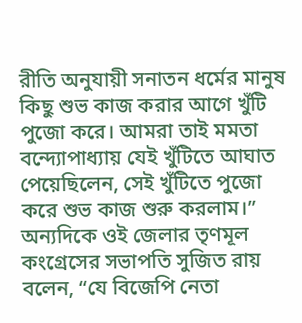রীতি অনুযায়ী সনাতন ধর্মের মানুষ কিছু শুভ কাজ করার আগে খুঁটি পুজো করে। আমরা তাই মমতা বন্দ্যোপাধ্যায় যেই খুঁটিতে আঘাত পেয়েছিলেন, সেই খুঁটিতে পুজো করে শুভ কাজ শুরু করলাম।” অন্যদিকে ওই জেলার তৃণমূল কংগ্রেসের সভাপতি সুজিত রায় বলেন, “যে বিজেপি নেতা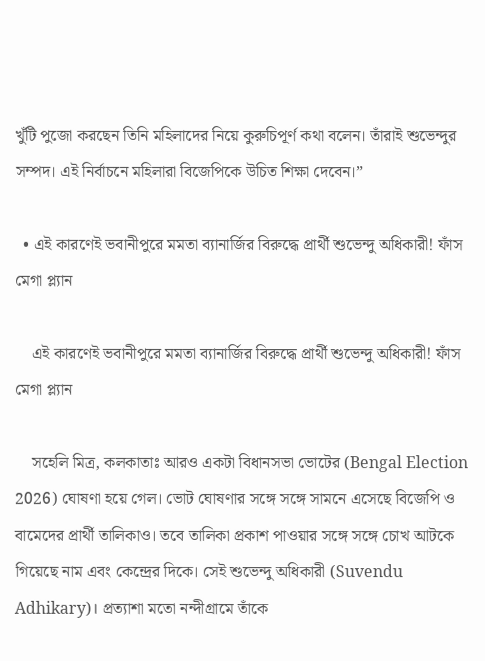খুঁটি পুজো করছেন তিনি মহিলাদের নিয়ে কুরুচিপূর্ণ কথা বলেন। তাঁরাই শুভেন্দুর সম্পদ। এই নির্বাচনে মহিলারা বিজেপিকে উচিত শিক্ষা দেবেন।”

  • এই কারণেই ভবানীপুরে মমতা ব্যানার্জির বিরুদ্ধে প্রার্থী শুভেন্দু অধিকারী! ফাঁস মেগা প্ল্যান

    এই কারণেই ভবানীপুরে মমতা ব্যানার্জির বিরুদ্ধে প্রার্থী শুভেন্দু অধিকারী! ফাঁস মেগা প্ল্যান

    সহেলি মিত্র, কলকাতাঃ আরও একটা বিধানসভা ভোটের (Bengal Election 2026) ঘোষণা হয়ে গেল। ভোট ঘোষণার সঙ্গে সঙ্গে সামনে এসেছে বিজেপি ও বামেদের প্রার্থী তালিকাও। তবে তালিকা প্রকাশ পাওয়ার সঙ্গে সঙ্গে চোখ আটকে গিয়েছে নাম এবং কেন্দ্রের দিকে। সেই শুভেন্দু অধিকারী (Suvendu Adhikary)। প্রত্যাশা মতো নন্দীগ্রামে তাঁকে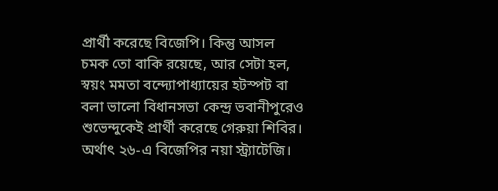প্রার্থী করেছে বিজেপি। কিন্তু আসল চমক তো বাকি রয়েছে, আর সেটা হল, স্বয়ং মমতা বন্দ্যোপাধ্যায়ের হটস্পট বা বলা ভালো বিধানসভা কেন্দ্র ভবানীপুরেও শুভেন্দুকেই প্রার্থী করেছে গেরুয়া শিবির। অর্থাৎ ২৬-এ বিজেপির নয়া স্ট্র্যাটেজি।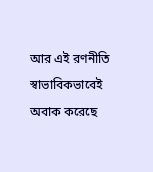আর এই রণনীতি স্বাভাবিকভাবেই অবাক করেছে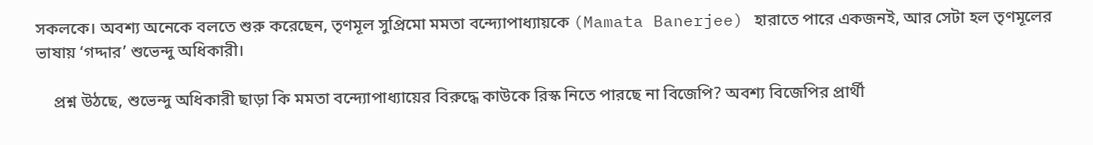সকলকে। অবশ্য অনেকে বলতে শুরু করেছেন, তৃণমূল সুপ্রিমো মমতা বন্দ্যোপাধ্যায়কে (Mamata Banerjee) হারাতে পারে একজনই, আর সেটা হল তৃণমূলের ভাষায় ‘গদ্দার’ শুভেন্দু অধিকারী।

    প্রশ্ন উঠছে, শুভেন্দু অধিকারী ছাড়া কি মমতা বন্দ্যোপাধ্যায়ের বিরুদ্ধে কাউকে রিস্ক নিতে পারছে না বিজেপি? অবশ্য বিজেপির প্রার্থী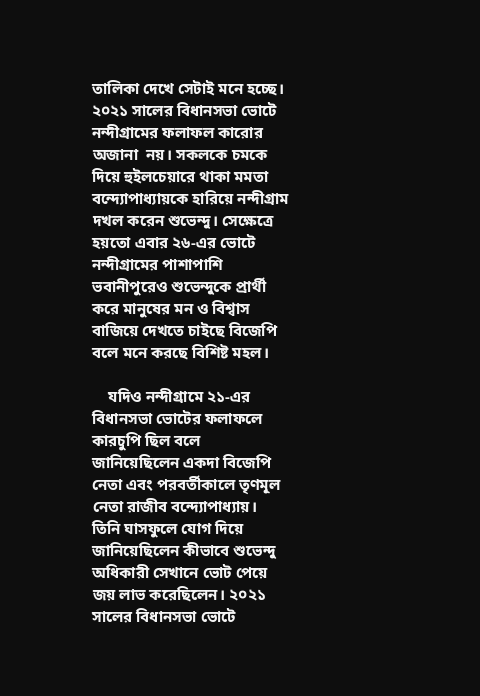তালিকা দেখে সেটাই মনে হচ্ছে। ২০২১ সালের বিধানসভা ভোটে নন্দীগ্রামের ফলাফল কারোর অজানা  নয়। সকলকে চমকে দিয়ে হুইলচেয়ারে থাকা মমতা বন্দ্যোপাধ্যায়কে হারিয়ে নন্দীগ্রাম দখল করেন শুভেন্দু। সেক্ষেত্রে হয়তো এবার ২৬-এর ভোটে নন্দীগ্রামের পাশাপাশি ভবানীপুরেও শুভেন্দুকে প্রার্থী করে মানুষের মন ও বিশ্বাস বাজিয়ে দেখতে চাইছে বিজেপি বলে মনে করছে বিশিষ্ট মহল।

    যদিও নন্দীগ্রামে ২১-এর বিধানসভা ভোটের ফলাফলে কারচুপি ছিল বলে জানিয়েছিলেন একদা বিজেপি নেতা এবং পরবর্তীকালে তৃণমূল নেতা রাজীব বন্দ্যোপাধ্যায়। তিনি ঘাসফুলে যোগ দিয়ে জানিয়েছিলেন কীভাবে শুভেন্দু অধিকারী সেখানে ভোট পেয়ে জয় লাভ করেছিলেন। ২০২১ সালের বিধানসভা ভোটে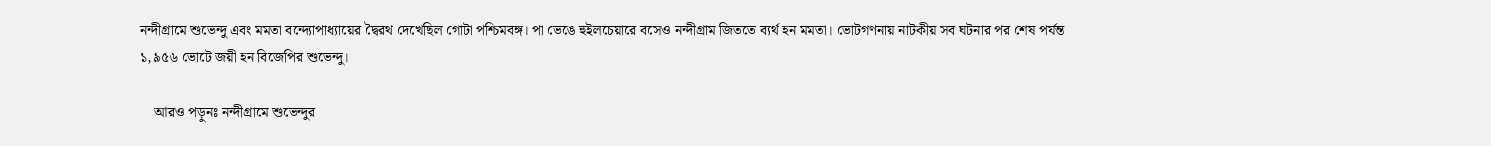নন্দীগ্রামে শুভেন্দু এবং মমতা বন্দ্যোপাধ্যায়ের দ্বৈরথ দেখেছিল গোটা পশ্চিমবঙ্গ। পা ভেঙে হুইলচেয়ারে বসেও নন্দীগ্রাম জিততে ব্যর্থ হন মমতা। ভোটগণনায় নাটকীয় সব ঘটনার পর শেষ পর্যন্ত ১,৯৫৬ ভোটে জয়ী হন বিজেপির শুভেন্দু।

    আরও পড়ুনঃ নন্দীগ্রামে শুভেন্দুর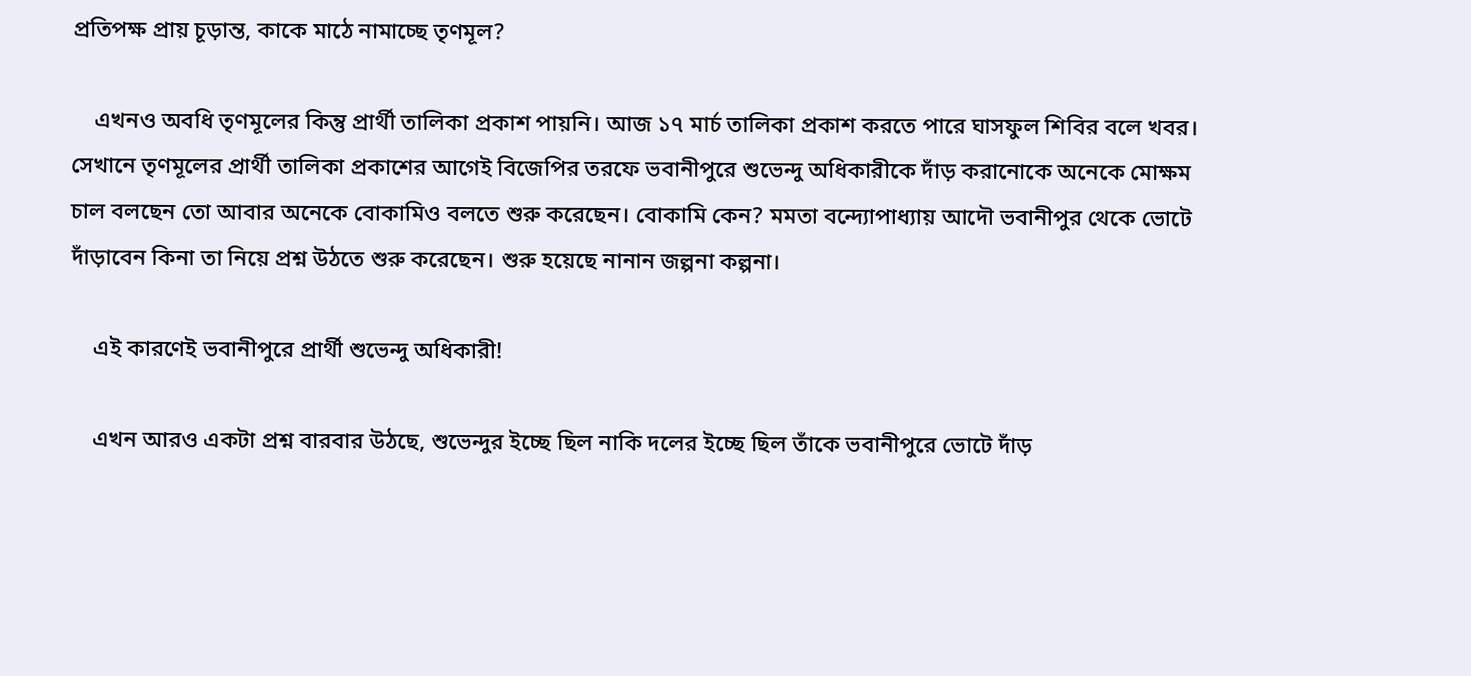প্রতিপক্ষ প্রায় চূড়ান্ত, কাকে মাঠে নামাচ্ছে তৃণমূল?

    এখনও অবধি তৃণমূলের কিন্তু প্রার্থী তালিকা প্রকাশ পায়নি। আজ ১৭ মার্চ তালিকা প্রকাশ করতে পারে ঘাসফুল শিবির বলে খবর। সেখানে তৃণমূলের প্রার্থী তালিকা প্রকাশের আগেই বিজেপির তরফে ভবানীপুরে শুভেন্দু অধিকারীকে দাঁড় করানোকে অনেকে মোক্ষম চাল বলছেন তো আবার অনেকে বোকামিও বলতে শুরু করেছেন। বোকামি কেন? মমতা বন্দ্যোপাধ্যায় আদৌ ভবানীপুর থেকে ভোটে দাঁড়াবেন কিনা তা নিয়ে প্রশ্ন উঠতে শুরু করেছেন। শুরু হয়েছে নানান জল্পনা কল্পনা।

    এই কারণেই ভবানীপুরে প্রার্থী শুভেন্দু অধিকারী!

    এখন আরও একটা প্রশ্ন বারবার উঠছে, শুভেন্দুর ইচ্ছে ছিল নাকি দলের ইচ্ছে ছিল তাঁকে ভবানীপুরে ভোটে দাঁড়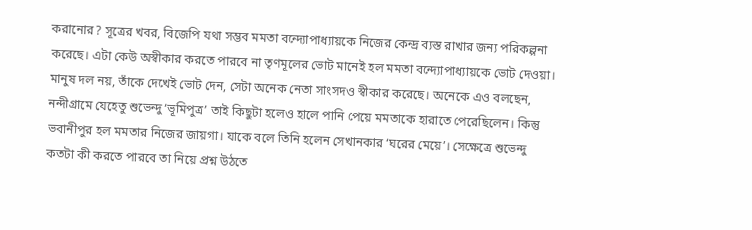করানোর? সূত্রের খবর, বিজেপি যথা সম্ভব মমতা বন্দ্যোপাধ্যায়কে নিজের কেন্দ্র ব্যস্ত রাখার জন্য পরিকল্পনা করেছে। এটা কেউ অস্বীকার করতে পারবে না তৃণমূলের ভোট মানেই হল মমতা বন্দ্যোপাধ্যায়কে ভোট দেওয়া। মানুষ দল নয়, তাঁকে দেখেই ভোট দেন, সেটা অনেক নেতা সাংসদও স্বীকার করেছে। অনেকে এও বলছেন, নন্দীগ্রামে যেহেতু শুভেন্দু ‘ভূমিপুত্র’ তাই কিছুটা হলেও হালে পানি পেয়ে মমতাকে হারাতে পেরেছিলেন। কিন্তু ভবানীপুর হল মমতার নিজের জায়গা। যাকে বলে তিনি হলেন সেখানকার ‘ঘরের মেয়ে’। সেক্ষেত্রে শুভেন্দু কতটা কী করতে পারবে তা নিয়ে প্রশ্ন উঠতে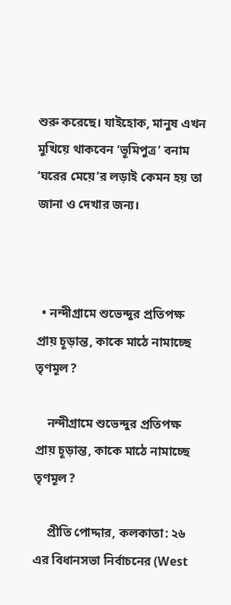শুরু করেছে। যাইহোক, মানুষ এখন মুখিয়ে থাকবেন ‘ভূমিপুত্র’ বনাম ‘ঘরের মেয়ে’র লড়াই কেমন হয় তা জানা ও দেখার জন্য।



  • নন্দীগ্রামে শুভেন্দুর প্রতিপক্ষ প্রায় চূড়ান্ত, কাকে মাঠে নামাচ্ছে তৃণমূল?

    নন্দীগ্রামে শুভেন্দুর প্রতিপক্ষ প্রায় চূড়ান্ত, কাকে মাঠে নামাচ্ছে তৃণমূল?

    প্রীতি পোদ্দার, কলকাতা: ২৬ এর বিধানসভা নির্বাচনের (West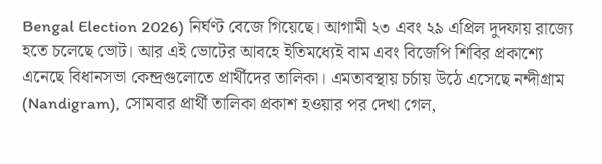Bengal Election 2026) নির্ঘণ্ট বেজে গিয়েছে। আগামী ২৩ এবং ২৯ এপ্রিল দুদফায় রাজ্যে হতে চলেছে ভোট। আর এই ভোটের আবহে ইতিমধ্যেই বাম এবং বিজেপি শিবির প্রকাশ্যে এনেছে বিধানসভা কেন্দ্রগুলোতে প্রার্থীদের তালিকা। এমতাবস্থায় চর্চায় উঠে এসেছে নন্দীগ্রাম (Nandigram), সোমবার প্রার্থী তালিকা প্রকাশ হওয়ার পর দেখা গেল,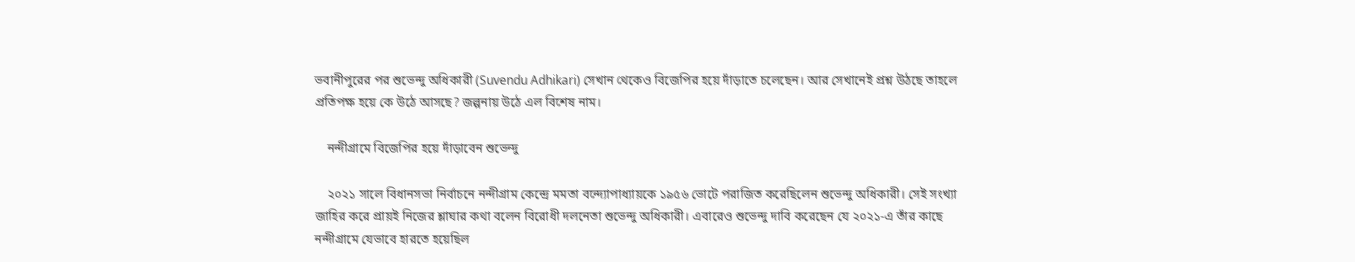ভবানীপুরের পর শুভেন্দু অধিকারী (Suvendu Adhikari) সেখান থেকেও বিজেপির হয়ে দাঁড়াতে চলেছেন। আর সেখানেই প্রশ্ন উঠছে তাহলে প্রতিপক্ষ হয়ে কে উঠে আসছে? জল্পনায় উঠে এল বিশেষ নাম।

    নন্দীগ্রামে বিজেপির হয়ে দাঁড়াবেন শুভেন্দু

    ২০২১ সালে বিধানসভা নির্বাচনে নন্দীগ্রাম কেন্দ্রে মমতা বন্দ্যোপাধ্যায়কে ১৯৫৬ ভোটে পরাজিত করেছিলেন শুভেন্দু অধিকারী। সেই সংখ্যা জাহির করে প্রায়ই নিজের শ্লাঘার কথা বলেন বিরোধী দলনেতা শুভেন্দু অধিকারী। এবারেও শুভেন্দু দাবি করেছেন যে ২০২১-এ তাঁর কাছে নন্দীগ্রামে যেভাবে হারতে হয়েছিল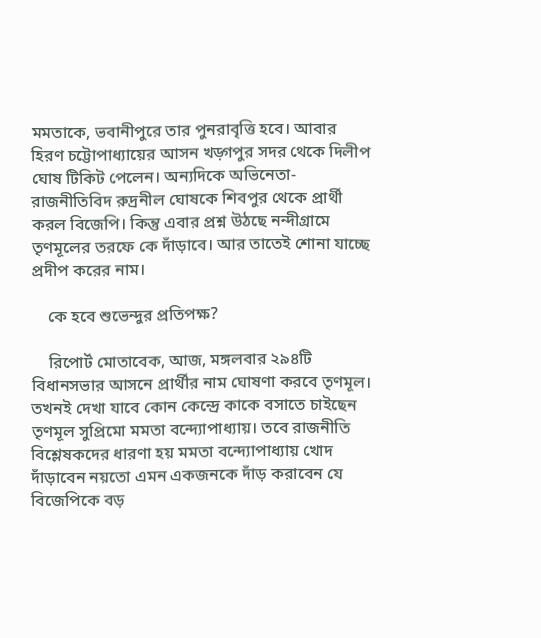মমতাকে, ভবানীপুরে তার পুনরাবৃত্তি হবে। আবার হিরণ চট্টোপাধ্যায়ের আসন খড়্গপুর সদর থেকে দিলীপ ঘোষ টিকিট পেলেন। অন্যদিকে অভিনেতা-রাজনীতিবিদ রুদ্রনীল ঘোষকে শিবপুর থেকে প্রার্থী করল বিজেপি। কিন্তু এবার প্রশ্ন উঠছে নন্দীগ্রামে তৃণমূলের তরফে কে দাঁড়াবে। আর তাতেই শোনা যাচ্ছে প্রদীপ করের নাম।

    কে হবে শুভেন্দুর প্রতিপক্ষ?

    রিপোর্ট মোতাবেক, আজ, মঙ্গলবার ২৯৪টি বিধানসভার আসনে প্রার্থীর নাম ঘোষণা করবে তৃণমূল। তখনই দেখা যাবে কোন কেন্দ্রে কাকে বসাতে চাইছেন তৃণমূল সুপ্রিমো মমতা বন্দ্যোপাধ্যায়। তবে রাজনীতি বিশ্লেষকদের ধারণা হয় মমতা বন্দ্যোপাধ্যায় খোদ দাঁড়াবেন নয়তো এমন একজনকে দাঁড় করাবেন যে বিজেপিকে বড়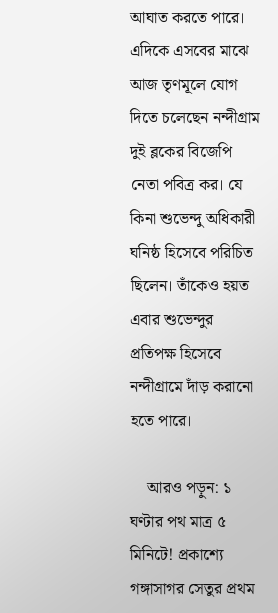আঘাত করতে পারে। এদিকে এসবের মাঝে আজ তৃণমূলে যোগ দিতে চলেছেন নন্দীগ্রাম দুই ব্লকের বিজেপি নেতা পবিত্র কর। যে কিনা শুভেন্দু অধিকারী ঘনিষ্ঠ হিসেবে পরিচিত ছিলেন। তাঁকেও হয়ত এবার শুভেন্দুর প্রতিপক্ষ হিসেবে নন্দীগ্রামে দাঁড় করানো হতে পারে।

    আরও পড়ুন: ১ ঘণ্টার পথ মাত্র ৫ মিনিটে! প্রকাশ্যে গঙ্গাসাগর সেতুর প্রথম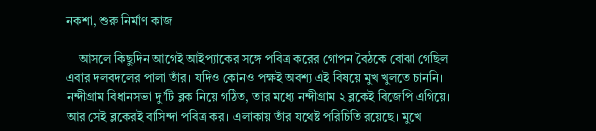নকশা, শুরু নির্মাণ কাজ

    আসলে কিছুদিন আগেই আইপ্যাকের সঙ্গে পবিত্র করের গোপন বৈঠকে বোঝা গেছিল এবার দলবদলের পালা তাঁর। যদিও কোনও পক্ষই অবশ্য এই বিষয়ে মুখ খুলতে চাননি। নন্দীগ্রাম বিধানসভা দু’টি ব্লক নিয়ে গঠিত, তার মধ্যে নন্দীগ্রাম ২ ব্লকেই বিজেপি এগিয়ে। আর সেই ব্লকেরই বাসিন্দা পবিত্র কর। এলাকায় তাঁর যথেষ্ট পরিচিতি রয়েছে। মুখে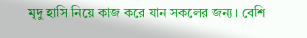মৃদু হাসি নিয়ে কাজ করে যান সকলের জন্য। বেশি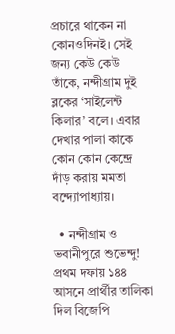প্রচারে থাকেন না কোনওদিনই। সেই জন্য কেউ কেউ তাঁকে, নন্দীগ্রাম দুই ব্লকের ‘সাইলেন্ট কিলার’ বলে। এবার দেখার পালা কাকে কোন কোন কেন্দ্রে দাঁড় করায় মমতা বন্দ্যোপাধ্যায়।

  • নন্দীগ্রাম ও ভবানীপুরে শুভেন্দু! প্রথম দফায় ১৪৪ আসনে প্রার্থীর তালিকা দিল বিজেপি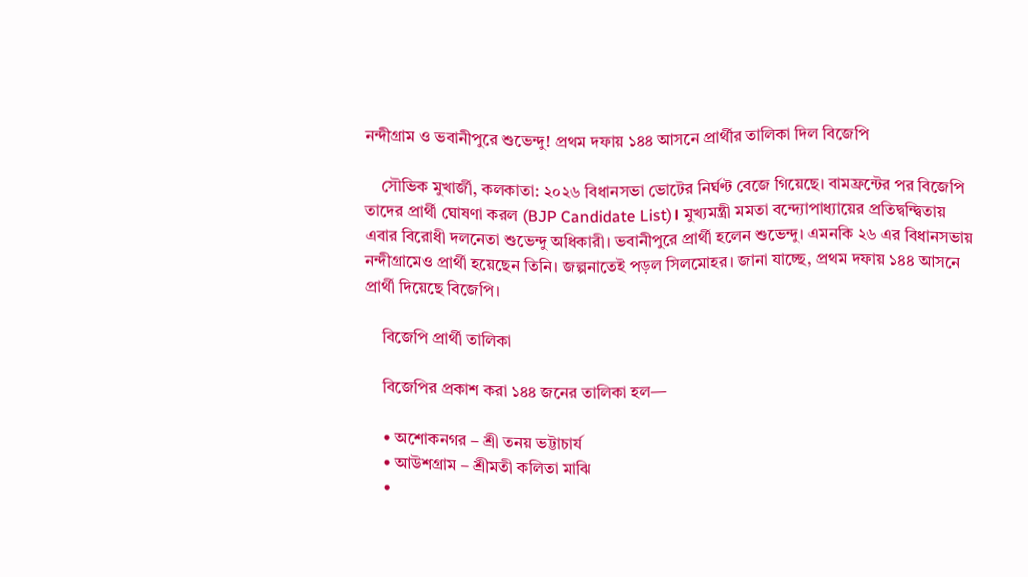নন্দীগ্রাম ও ভবানীপুরে শুভেন্দু! প্রথম দফায় ১৪৪ আসনে প্রার্থীর তালিকা দিল বিজেপি

    সৌভিক মুখার্জী, কলকাতা: ২০২৬ বিধানসভা ভোটের নির্ঘণ্ট বেজে গিয়েছে। বামফ্রন্টের পর বিজেপি তাদের প্রার্থী ঘোষণা করল (BJP Candidate List)। মুখ্যমন্ত্রী মমতা বন্দ্যোপাধ্যায়ের প্রতিদ্বন্দ্বিতায় এবার বিরোধী দলনেতা শুভেন্দু অধিকারী। ভবানীপুরে প্রার্থী হলেন শুভেন্দু। এমনকি ২৬ এর বিধানসভায় নন্দীগ্রামেও প্রার্থী হয়েছেন তিনি। জল্পনাতেই পড়ল সিলমোহর। জানা যাচ্ছে, প্রথম দফায় ১৪৪ আসনে প্রার্থী দিয়েছে বিজেপি।

    বিজেপি প্রার্থী তালিকা

    বিজেপির প্রকাশ করা ১৪৪ জনের তালিকা হল—

    • অশোকনগর – শ্রী তনয় ভট্টাচার্য
    • আউশগ্রাম – শ্রীমতী কলিতা মাঝি
    •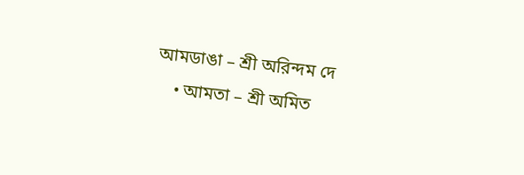আমডাঙা – শ্রী অরিন্দম দে
    • আমতা – শ্রী অমিত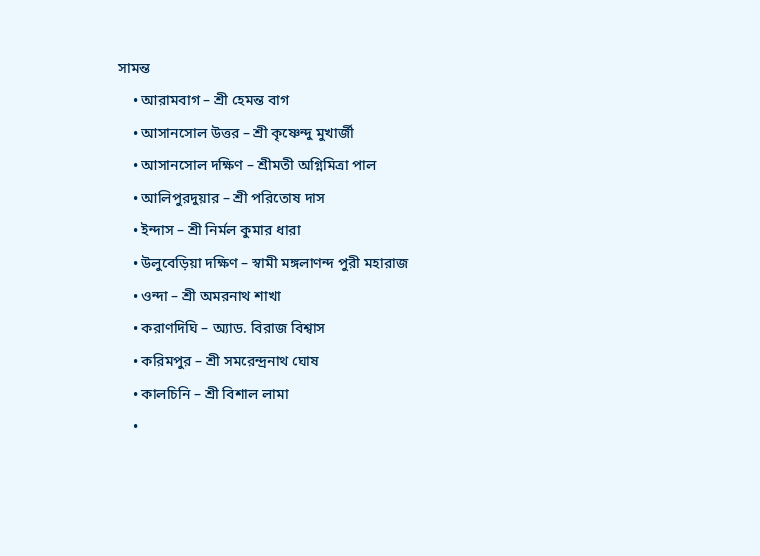সামন্ত
    • আরামবাগ – শ্রী হেমন্ত বাগ
    • আসানসোল উত্তর – শ্রী কৃষ্ণেন্দু মুখার্জী
    • আসানসোল দক্ষিণ – শ্রীমতী অগ্নিমিত্রা পাল
    • আলিপুরদুয়ার – শ্রী পরিতোষ দাস
    • ইন্দাস – শ্রী নির্মল কুমার ধারা
    • উলুবেড়িয়া দক্ষিণ – স্বামী মঙ্গলাণন্দ পুরী মহারাজ
    • ওন্দা – শ্রী অমরনাথ শাখা
    • করাণদিঘি – অ্যাড. বিরাজ বিশ্বাস
    • করিমপুর – শ্রী সমরেন্দ্রনাথ ঘোষ
    • কালচিনি – শ্রী বিশাল লামা
    •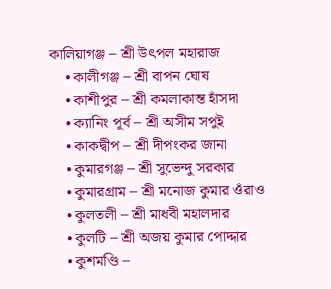কালিয়াগঞ্জ – শ্রী উৎপল মহারাজ
    • কালীগঞ্জ – শ্রী বাপন ঘোষ
    • কাশীপুর – শ্রী কমলাকান্ত হাঁসদা
    • ক্যানিং পূর্ব – শ্রী অসীম সপুই
    • কাকদ্বীপ – শ্রী দীপংকর জানা
    • কুমারগঞ্জ – শ্রী সুভেন্দু সরকার
    • কুমারগ্রাম – শ্রী মনোজ কুমার ওঁরাও
    • কুলতলী – শ্রী মাধবী মহালদার
    • কুলটি – শ্রী অজয় কুমার পোদ্দার
    • কুশমণ্ডি –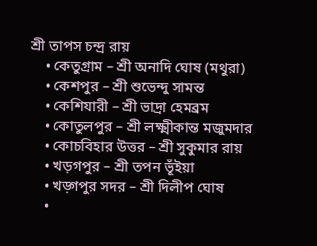শ্রী তাপস চন্দ্র রায়
    • কেতুগ্রাম – শ্রী অনাদি ঘোষ (মথুরা)
    • কেশপুর – শ্রী শুভেন্দু সামন্ত
    • কেশিযারী – শ্রী ভাদ্রা হেমব্রম
    • কোতুলপুর – শ্রী লক্ষ্মীকান্ত মজুমদার
    • কোচবিহার উত্তর – শ্রী সুকুমার রায়
    • খড়গপুর – শ্রী তপন ভূঁইয়া
    • খড়্গপুর সদর – শ্রী দিলীপ ঘোষ
    •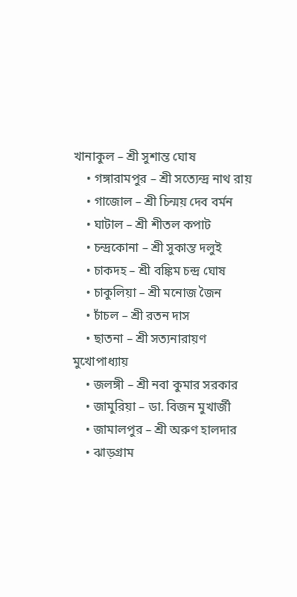খানাকুল – শ্রী সুশান্ত ঘোষ
    • গঙ্গারামপুর – শ্রী সত্যেন্দ্র নাথ রায়
    • গাজোল – শ্রী চিন্ময় দেব বর্মন
    • ঘাটাল – শ্রী শীতল কপাট
    • চন্দ্রকোনা – শ্রী সুকান্ত দলুই
    • চাকদহ – শ্রী বঙ্কিম চন্দ্র ঘোষ
    • চাকুলিয়া – শ্রী মনোজ জৈন
    • চাঁচল – শ্রী রতন দাস
    • ছাতনা – শ্রী সত্যনারায়ণ মুখোপাধ্যায়
    • জলঙ্গী – শ্রী নবা কুমার সরকার
    • জামুরিয়া – ডা. বিজন মুখার্জী
    • জামালপুর – শ্রী অরুণ হালদার
    • ঝাড়গ্রাম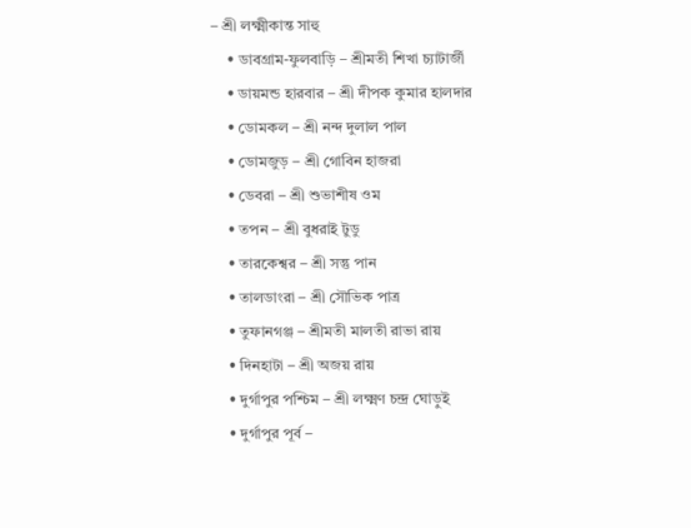– শ্রী লক্ষ্মীকান্ত সাহু
    • ডাবগ্রাম-ফুলবাড়ি – শ্রীমতী শিখা চ্যাটার্জী
    • ডায়মন্ড হারবার – শ্রী দীপক কুমার হালদার
    • ডোমকল – শ্রী নন্দ দুলাল পাল
    • ডোমজুড় – শ্রী গোবিন হাজরা
    • ডেবরা – শ্রী শুভাশীষ ওম
    • তপন – শ্রী বুধরাই টুডু
    • তারকেশ্বর – শ্রী সন্তু পান
    • তালডাংরা – শ্রী সৌভিক পাত্র
    • তুফানগঞ্জ – শ্রীমতী মালতী রাভা রায়
    • দিনহাটা – শ্রী অজয় রায়
    • দুর্গাপুর পশ্চিম – শ্রী লক্ষ্মণ চন্দ্র ঘোড়ুই
    • দুর্গাপুর পূর্ব –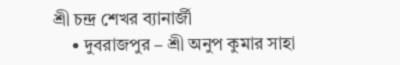শ্রী চন্দ্র শেখর ব্যানার্জী
    • দুবরাজপুর – শ্রী অনুপ কুমার সাহা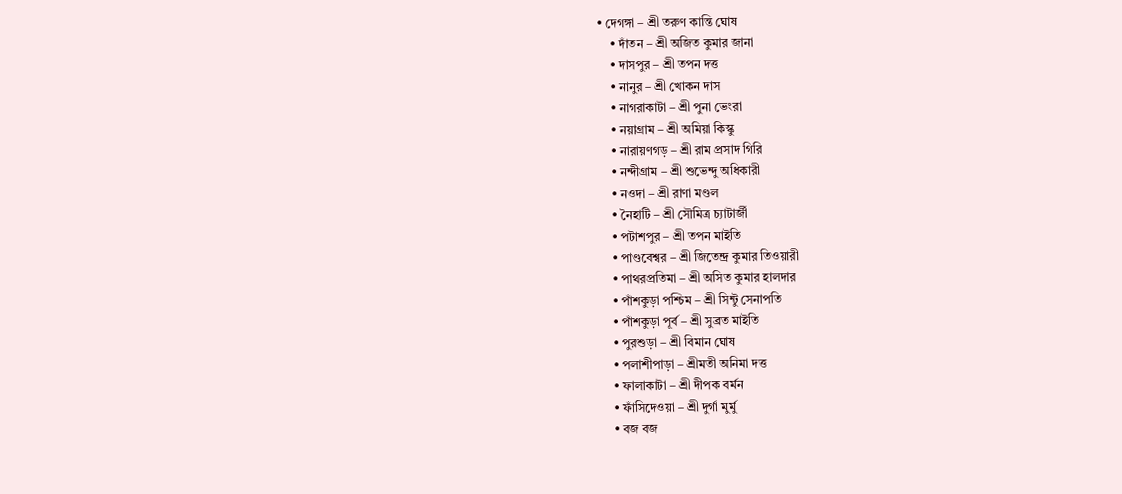• দেগঙ্গা – শ্রী তরুণ কান্তি ঘোষ
    • দাঁতন – শ্রী অজিত কুমার জানা
    • দাসপুর – শ্রী তপন দত্ত
    • নানুর – শ্রী খোকন দাস
    • নাগরাকাটা – শ্রী পুনা ভেংরা
    • নয়াগ্রাম – শ্রী অমিয়া কিস্কু
    • নারায়ণগড় – শ্রী রাম প্রসাদ গিরি
    • নন্দীগ্রাম – শ্রী শুভেন্দু অধিকারী
    • নওদা – শ্রী রাণা মণ্ডল
    • নৈহাটি – শ্রী সৌমিত্র চ্যাটার্জী
    • পটাশপুর – শ্রী তপন মাইতি
    • পাণ্ডবেশ্বর – শ্রী জিতেন্দ্র কুমার তিওয়ারী
    • পাথরপ্রতিমা – শ্রী অসিত কুমার হালদার
    • পাঁশকুড়া পশ্চিম – শ্রী সিন্টু সেনাপতি
    • পাঁশকুড়া পূর্ব – শ্রী সুব্রত মাইতি
    • পুরশুড়া – শ্রী বিমান ঘোষ
    • পলাশীপাড়া – শ্রীমতী অনিমা দত্ত
    • ফালাকাটা – শ্রী দীপক বর্মন
    • ফাঁসিদেওয়া – শ্রী দুর্গা মুর্মু
    • বজ বজ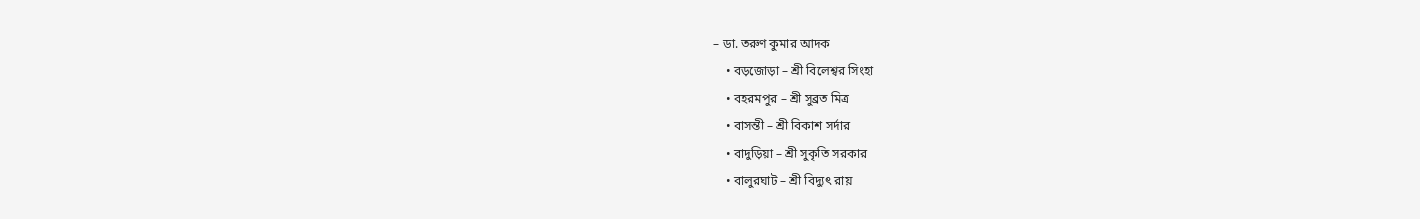– ডা. তরুণ কুমার আদক
    • বড়জোড়া – শ্রী বিলেশ্বর সিংহা
    • বহরমপুর – শ্রী সুব্রত মিত্র
    • বাসন্তী – শ্রী বিকাশ সর্দার
    • বাদুড়িয়া – শ্রী সুকৃতি সরকার
    • বালুরঘাট – শ্রী বিদ্যুৎ রায়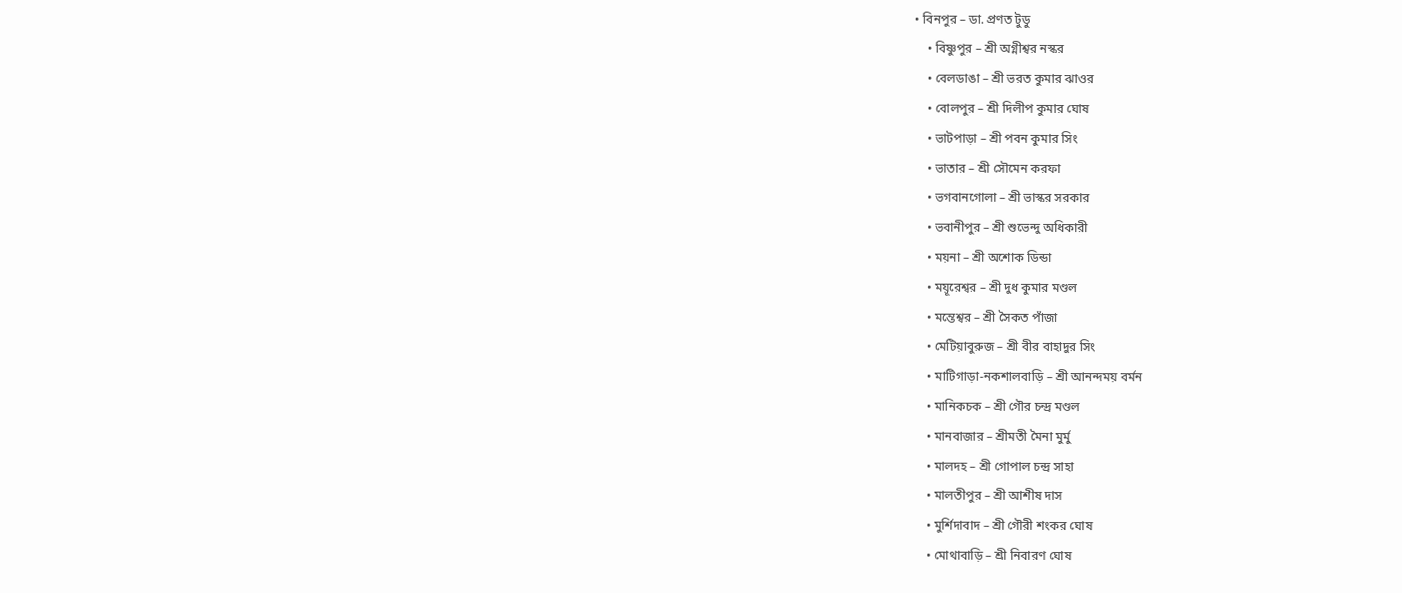• বিনপুর – ডা. প্রণত টুডু
    • বিষ্ণুপুর – শ্রী অগ্নীশ্বর নস্কর
    • বেলডাঙা – শ্রী ভরত কুমার ঝাওর
    • বোলপুর – শ্রী দিলীপ কুমার ঘোষ
    • ভাটপাড়া – শ্রী পবন কুমার সিং
    • ভাতার – শ্রী সৌমেন করফা
    • ভগবানগোলা – শ্রী ভাস্কর সরকার
    • ভবানীপুর – শ্রী শুভেন্দু অধিকারী
    • ময়না – শ্রী অশোক ডিন্ডা
    • ময়ূরেশ্বর – শ্রী দুধ কুমার মণ্ডল
    • মন্তেশ্বর – শ্রী সৈকত পাঁজা
    • মেটিয়াবুরুজ – শ্রী বীর বাহাদুর সিং
    • মাটিগাড়া-নকশালবাড়ি – শ্রী আনন্দময় বর্মন
    • মানিকচক – শ্রী গৌর চন্দ্র মণ্ডল
    • মানবাজার – শ্রীমতী মৈনা মুর্মু
    • মালদহ – শ্রী গোপাল চন্দ্র সাহা
    • মালতীপুর – শ্রী আশীষ দাস
    • মুর্শিদাবাদ – শ্রী গৌরী শংকর ঘোষ
    • মোথাবাড়ি – শ্রী নিবারণ ঘোষ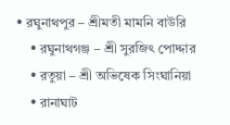• রঘুনাথপুর – শ্রীমতী মামনি বাউরি
    • রঘুনাথগঞ্জ – শ্রী সুরজিৎ পোদ্দার
    • রতুয়া – শ্রী অভিষেক সিংঘানিয়া
    • রানাঘাট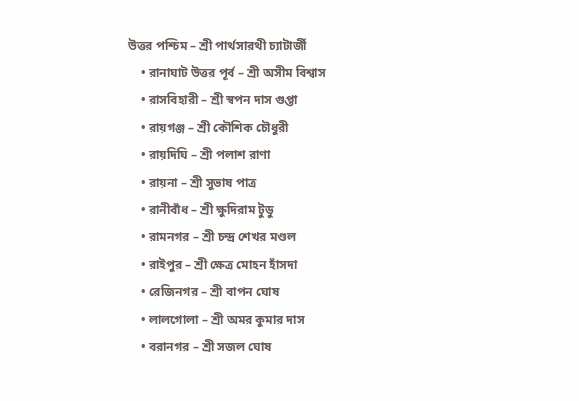উত্তর পশ্চিম – শ্রী পার্থসারথী চ্যাটার্জী
    • রানাঘাট উত্তর পূর্ব – শ্রী অসীম বিশ্বাস
    • রাসবিহারী – শ্রী স্বপন দাস গুপ্তা
    • রায়গঞ্জ – শ্রী কৌশিক চৌধুরী
    • রায়দিঘি – শ্রী পলাশ রাণা
    • রায়না – শ্রী সুভাষ পাত্র
    • রানীবাঁধ – শ্রী ক্ষুদিরাম টুডু
    • রামনগর – শ্রী চন্দ্র শেখর মণ্ডল
    • রাইপুর – শ্রী ক্ষেত্র মোহন হাঁসদা
    • রেজিনগর – শ্রী বাপন ঘোষ
    • লালগোলা – শ্রী অমর কুমার দাস
    • বরানগর – শ্রী সজল ঘোষ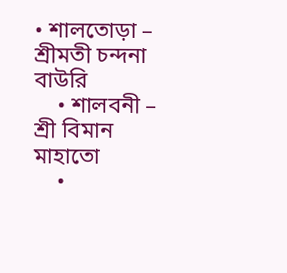• শালতোড়া – শ্রীমতী চন্দনা বাউরি
    • শালবনী – শ্রী বিমান মাহাতো
    •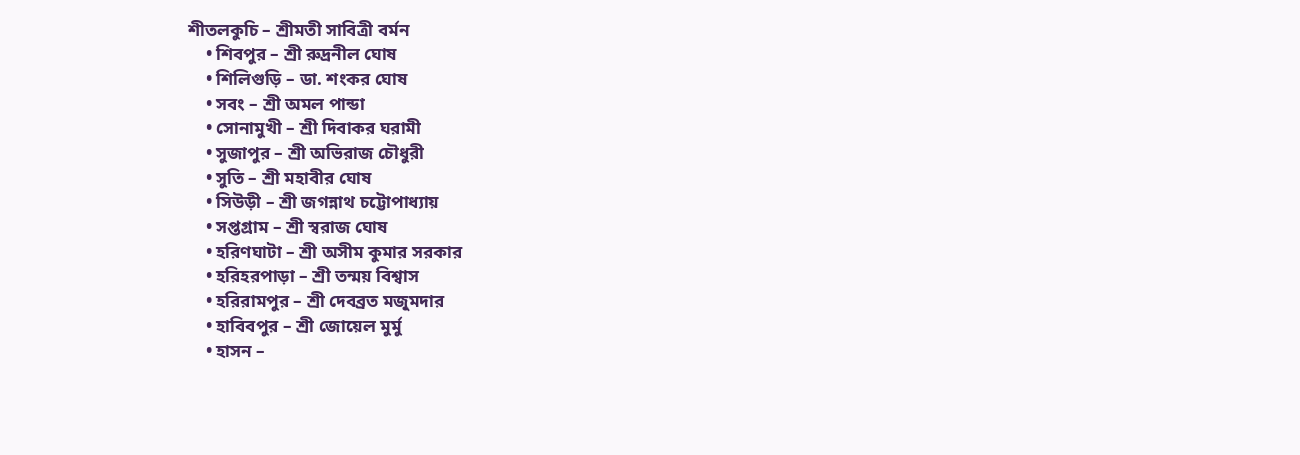শীতলকুচি – শ্রীমতী সাবিত্রী বর্মন
    • শিবপুর – শ্রী রুদ্রনীল ঘোষ
    • শিলিগুড়ি – ডা. শংকর ঘোষ
    • সবং – শ্রী অমল পান্ডা
    • সোনামুখী – শ্রী দিবাকর ঘরামী
    • সুজাপুর – শ্রী অভিরাজ চৌধুরী
    • সুতি – শ্রী মহাবীর ঘোষ
    • সিউড়ী – শ্রী জগন্নাথ চট্টোপাধ্যায়
    • সপ্তগ্রাম – শ্রী স্বরাজ ঘোষ
    • হরিণঘাটা – শ্রী অসীম কুমার সরকার
    • হরিহরপাড়া – শ্রী তন্ময় বিশ্বাস
    • হরিরামপুর – শ্রী দেবব্রত মজুমদার
    • হাবিবপুর – শ্রী জোয়েল মুর্মু
    • হাসন –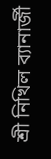শ্রী নিখিল ব্যানার্জী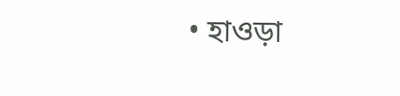• হাওড়া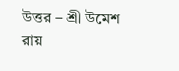উত্তর – শ্রী উমেশ রায়